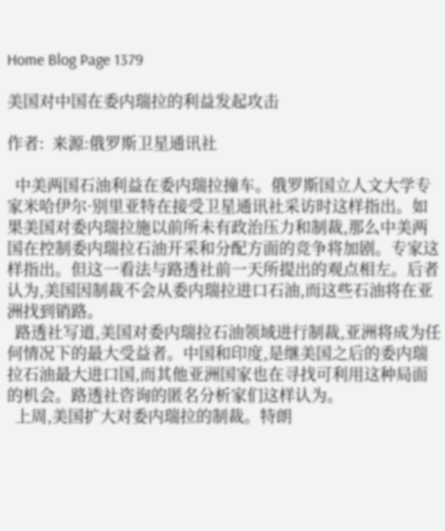Home Blog Page 1379

美国对中国在委内瑞拉的利益发起攻击

作者:  来源:俄罗斯卫星通讯社

  中美两国石油利益在委内瑞拉撞车。俄罗斯国立人文大学专家米哈伊尔·别里亚特在接受卫星通讯社采访时这样指出。如果美国对委内瑞拉施以前所未有政治压力和制裁,那么中美两国在控制委内瑞拉石油开采和分配方面的竞争将加剧。专家这样指出。但这一看法与路透社前一天所提出的观点相左。后者认为,美国因制裁不会从委内瑞拉进口石油,而这些石油将在亚洲找到销路。
  路透社写道,美国对委内瑞拉石油领域进行制裁,亚洲将成为任何情况下的最大受益者。中国和印度,是继美国之后的委内瑞拉石油最大进口国,而其他亚洲国家也在寻找可利用这种局面的机会。路透社咨询的匿名分析家们这样认为。
  上周,美国扩大对委内瑞拉的制裁。特朗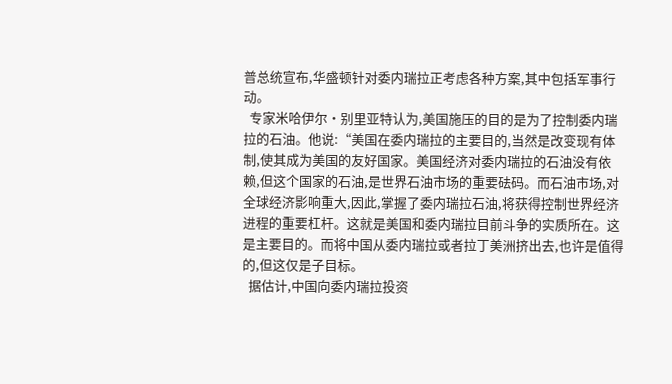普总统宣布,华盛顿针对委内瑞拉正考虑各种方案,其中包括军事行动。
  专家米哈伊尔·别里亚特认为,美国施压的目的是为了控制委内瑞拉的石油。他说:“美国在委内瑞拉的主要目的,当然是改变现有体制,使其成为美国的友好国家。美国经济对委内瑞拉的石油没有依赖,但这个国家的石油,是世界石油市场的重要砝码。而石油市场,对全球经济影响重大,因此,掌握了委内瑞拉石油,将获得控制世界经济进程的重要杠杆。这就是美国和委内瑞拉目前斗争的实质所在。这是主要目的。而将中国从委内瑞拉或者拉丁美洲挤出去,也许是值得的,但这仅是子目标。
  据估计,中国向委内瑞拉投资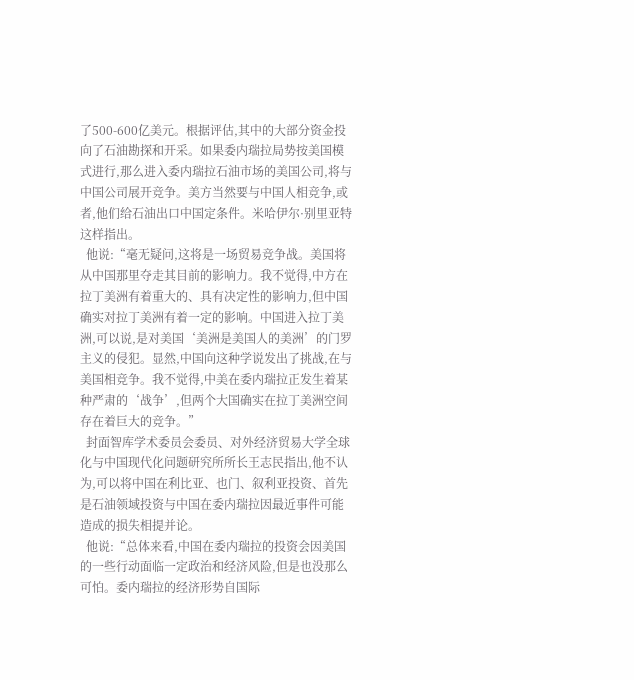了500-600亿美元。根据评估,其中的大部分资金投向了石油勘探和开采。如果委内瑞拉局势按美国模式进行,那么进入委内瑞拉石油市场的美国公司,将与中国公司展开竞争。美方当然要与中国人相竞争,或者,他们给石油出口中国定条件。米哈伊尔·别里亚特这样指出。
  他说:“毫无疑问,这将是一场贸易竞争战。美国将从中国那里夺走其目前的影响力。我不觉得,中方在拉丁美洲有着重大的、具有决定性的影响力,但中国确实对拉丁美洲有着一定的影响。中国进入拉丁美洲,可以说,是对美国‘美洲是美国人的美洲’的门罗主义的侵犯。显然,中国向这种学说发出了挑战,在与美国相竞争。我不觉得,中美在委内瑞拉正发生着某种严肃的‘战争’,但两个大国确实在拉丁美洲空间存在着巨大的竞争。”
  封面智库学术委员会委员、对外经济贸易大学全球化与中国现代化问题研究所所长王志民指出,他不认为,可以将中国在利比亚、也门、叙利亚投资、首先是石油领域投资与中国在委内瑞拉因最近事件可能造成的损失相提并论。
  他说:“总体来看,中国在委内瑞拉的投资会因美国的一些行动面临一定政治和经济风险,但是也没那么可怕。委内瑞拉的经济形势自国际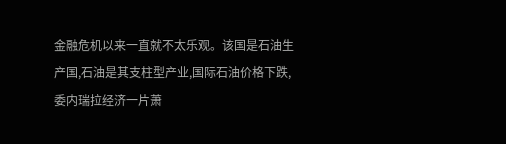金融危机以来一直就不太乐观。该国是石油生产国,石油是其支柱型产业,国际石油价格下跌,委内瑞拉经济一片萧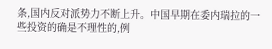条,国内反对派势力不断上升。中国早期在委内瑞拉的一些投资的确是不理性的,例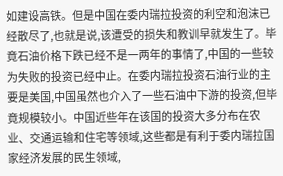如建设高铁。但是中国在委内瑞拉投资的利空和泡沫已经散尽了,也就是说,该遭受的损失和教训早就发生了。毕竟石油价格下跌已经不是一两年的事情了,中国的一些较为失败的投资已经中止。在委内瑞拉投资石油行业的主要是美国,中国虽然也介入了一些石油中下游的投资,但毕竟规模较小。中国近些年在该国的投资大多分布在农业、交通运输和住宅等领域,这些都是有利于委内瑞拉国家经济发展的民生领域,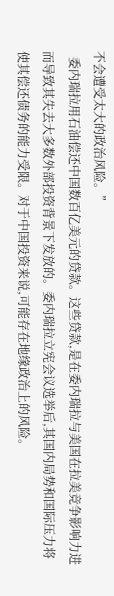不会遭受太大的政治风险。”
  委内瑞拉用石油偿还中国数百亿美元的贷款。这些贷款,是在委内瑞拉与美国在拉美竞争影响力进而导致其失去大多数外部投资背景下发放的。委内瑞拉立宪会议选举后,其国内局势和国际压力将使其偿还债务的能力受限。对于中国投资来说,可能存在地缘政治上的风险。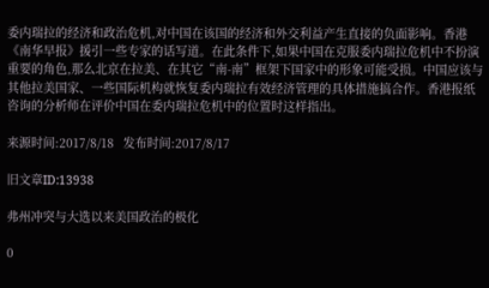委内瑞拉的经济和政治危机,对中国在该国的经济和外交利益产生直接的负面影响。香港《南华早报》援引一些专家的话写道。在此条件下,如果中国在克服委内瑞拉危机中不扮演重要的角色,那么北京在拉美、在其它“南-南”框架下国家中的形象可能受损。中国应该与其他拉美国家、一些国际机构就恢复委内瑞拉有效经济管理的具体措施搞合作。香港报纸咨询的分析师在评价中国在委内瑞拉危机中的位置时这样指出。

来源时间:2017/8/18   发布时间:2017/8/17

旧文章ID:13938

弗州冲突与大选以来美国政治的极化

0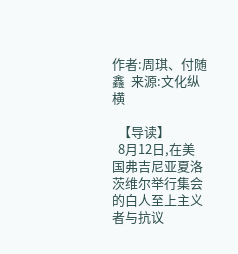作者:周琪、付随鑫  来源:文化纵横

  【导读】
  8月12日,在美国弗吉尼亚夏洛茨维尔举行集会的白人至上主义者与抗议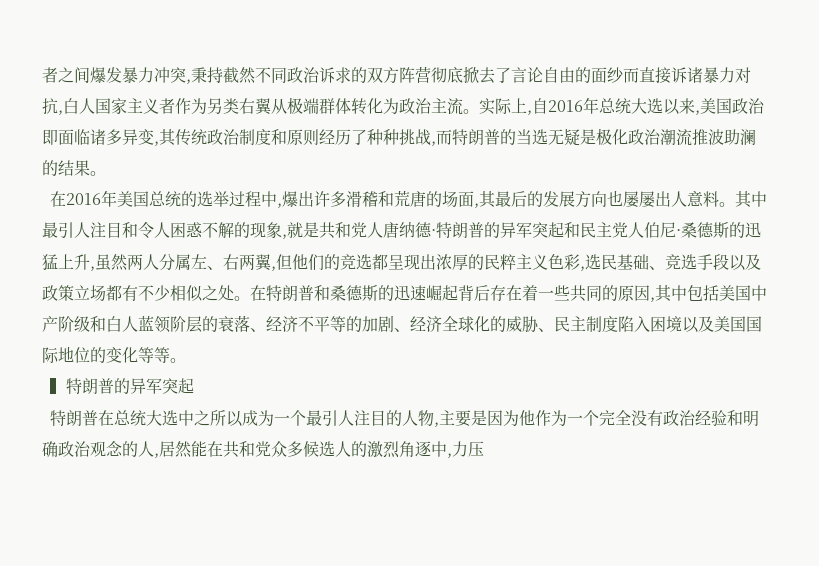者之间爆发暴力冲突,秉持截然不同政治诉求的双方阵营彻底掀去了言论自由的面纱而直接诉诸暴力对抗,白人国家主义者作为另类右翼从极端群体转化为政治主流。实际上,自2016年总统大选以来,美国政治即面临诸多异变,其传统政治制度和原则经历了种种挑战,而特朗普的当选无疑是极化政治潮流推波助澜的结果。
  在2016年美国总统的选举过程中,爆出许多滑稽和荒唐的场面,其最后的发展方向也屡屡出人意料。其中最引人注目和令人困惑不解的现象,就是共和党人唐纳德·特朗普的异军突起和民主党人伯尼·桑德斯的迅猛上升,虽然两人分属左、右两翼,但他们的竞选都呈现出浓厚的民粹主义色彩,选民基础、竞选手段以及政策立场都有不少相似之处。在特朗普和桑德斯的迅速崛起背后存在着一些共同的原因,其中包括美国中产阶级和白人蓝领阶层的衰落、经济不平等的加剧、经济全球化的威胁、民主制度陷入困境以及美国国际地位的变化等等。
  ▍特朗普的异军突起
  特朗普在总统大选中之所以成为一个最引人注目的人物,主要是因为他作为一个完全没有政治经验和明确政治观念的人,居然能在共和党众多候选人的激烈角逐中,力压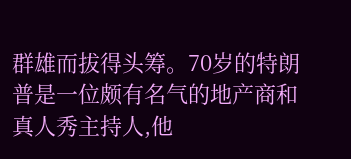群雄而拔得头筹。70岁的特朗普是一位颇有名气的地产商和真人秀主持人,他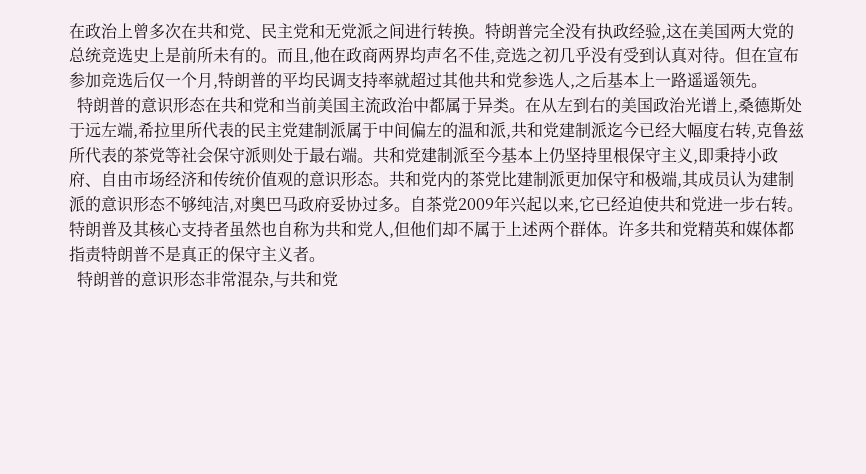在政治上曾多次在共和党、民主党和无党派之间进行转换。特朗普完全没有执政经验,这在美国两大党的总统竞选史上是前所未有的。而且,他在政商两界均声名不佳,竞选之初几乎没有受到认真对待。但在宣布参加竞选后仅一个月,特朗普的平均民调支持率就超过其他共和党参选人,之后基本上一路遥遥领先。
  特朗普的意识形态在共和党和当前美国主流政治中都属于异类。在从左到右的美国政治光谱上,桑德斯处于远左端,希拉里所代表的民主党建制派属于中间偏左的温和派,共和党建制派迄今已经大幅度右转,克鲁兹所代表的茶党等社会保守派则处于最右端。共和党建制派至今基本上仍坚持里根保守主义,即秉持小政府、自由市场经济和传统价值观的意识形态。共和党内的茶党比建制派更加保守和极端,其成员认为建制派的意识形态不够纯洁,对奥巴马政府妥协过多。自茶党2009年兴起以来,它已经迫使共和党进一步右转。特朗普及其核心支持者虽然也自称为共和党人,但他们却不属于上述两个群体。许多共和党精英和媒体都指责特朗普不是真正的保守主义者。
  特朗普的意识形态非常混杂,与共和党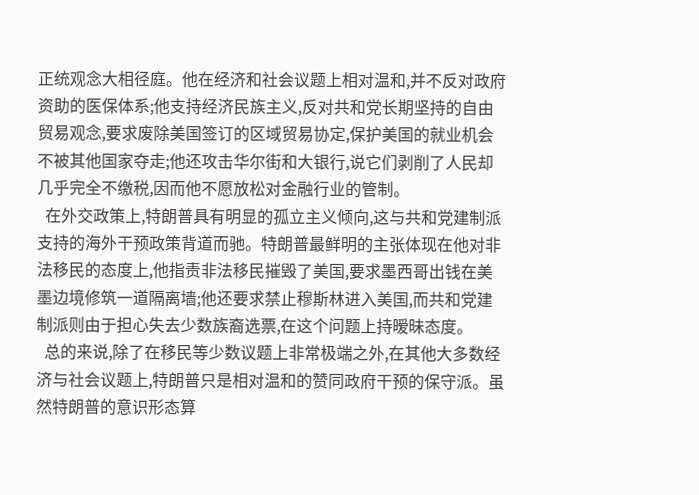正统观念大相径庭。他在经济和社会议题上相对温和,并不反对政府资助的医保体系;他支持经济民族主义,反对共和党长期坚持的自由贸易观念,要求废除美国签订的区域贸易协定,保护美国的就业机会不被其他国家夺走;他还攻击华尔街和大银行,说它们剥削了人民却几乎完全不缴税,因而他不愿放松对金融行业的管制。
  在外交政策上,特朗普具有明显的孤立主义倾向,这与共和党建制派支持的海外干预政策背道而驰。特朗普最鲜明的主张体现在他对非法移民的态度上,他指责非法移民摧毁了美国,要求墨西哥出钱在美墨边境修筑一道隔离墙;他还要求禁止穆斯林进入美国,而共和党建制派则由于担心失去少数族裔选票,在这个问题上持暧昧态度。
  总的来说,除了在移民等少数议题上非常极端之外,在其他大多数经济与社会议题上,特朗普只是相对温和的赞同政府干预的保守派。虽然特朗普的意识形态算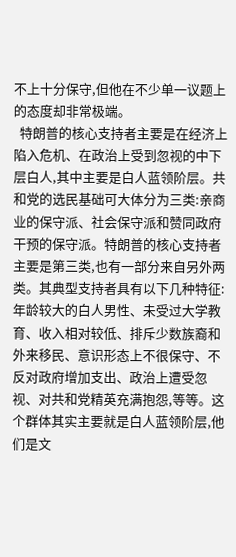不上十分保守,但他在不少单一议题上的态度却非常极端。
  特朗普的核心支持者主要是在经济上陷入危机、在政治上受到忽视的中下层白人,其中主要是白人蓝领阶层。共和党的选民基础可大体分为三类:亲商业的保守派、社会保守派和赞同政府干预的保守派。特朗普的核心支持者主要是第三类,也有一部分来自另外两类。其典型支持者具有以下几种特征:年龄较大的白人男性、未受过大学教育、收入相对较低、排斥少数族裔和外来移民、意识形态上不很保守、不反对政府增加支出、政治上遭受忽视、对共和党精英充满抱怨,等等。这个群体其实主要就是白人蓝领阶层,他们是文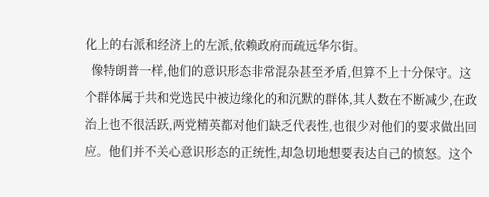化上的右派和经济上的左派,依赖政府而疏远华尔街。
  像特朗普一样,他们的意识形态非常混杂甚至矛盾,但算不上十分保守。这个群体属于共和党选民中被边缘化的和沉默的群体,其人数在不断减少,在政治上也不很活跃,两党精英都对他们缺乏代表性,也很少对他们的要求做出回应。他们并不关心意识形态的正统性,却急切地想要表达自己的愤怒。这个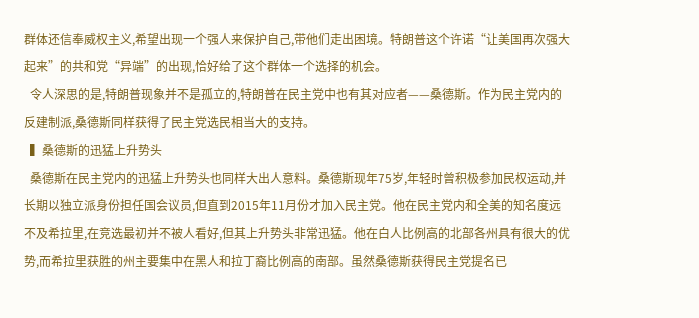群体还信奉威权主义,希望出现一个强人来保护自己,带他们走出困境。特朗普这个许诺“让美国再次强大起来”的共和党“异端”的出现,恰好给了这个群体一个选择的机会。
  令人深思的是,特朗普现象并不是孤立的,特朗普在民主党中也有其对应者——桑德斯。作为民主党内的反建制派,桑德斯同样获得了民主党选民相当大的支持。
  ▍桑德斯的迅猛上升势头
  桑德斯在民主党内的迅猛上升势头也同样大出人意料。桑德斯现年75岁,年轻时曾积极参加民权运动,并长期以独立派身份担任国会议员,但直到2015年11月份才加入民主党。他在民主党内和全美的知名度远不及希拉里,在竞选最初并不被人看好,但其上升势头非常迅猛。他在白人比例高的北部各州具有很大的优势,而希拉里获胜的州主要集中在黑人和拉丁裔比例高的南部。虽然桑德斯获得民主党提名已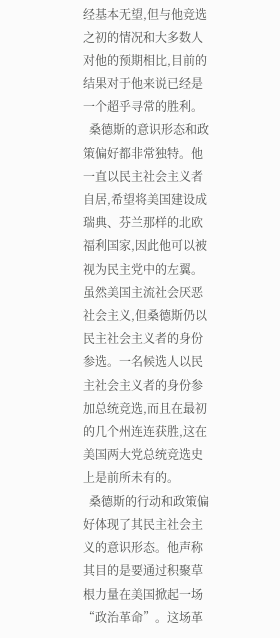经基本无望,但与他竞选之初的情况和大多数人对他的预期相比,目前的结果对于他来说已经是一个超乎寻常的胜利。
  桑德斯的意识形态和政策偏好都非常独特。他一直以民主社会主义者自居,希望将美国建设成瑞典、芬兰那样的北欧福利国家,因此他可以被视为民主党中的左翼。虽然美国主流社会厌恶社会主义,但桑德斯仍以民主社会主义者的身份参选。一名候选人以民主社会主义者的身份参加总统竞选,而且在最初的几个州连连获胜,这在美国两大党总统竞选史上是前所未有的。
  桑德斯的行动和政策偏好体现了其民主社会主义的意识形态。他声称其目的是要通过积聚草根力量在美国掀起一场“政治革命”。这场革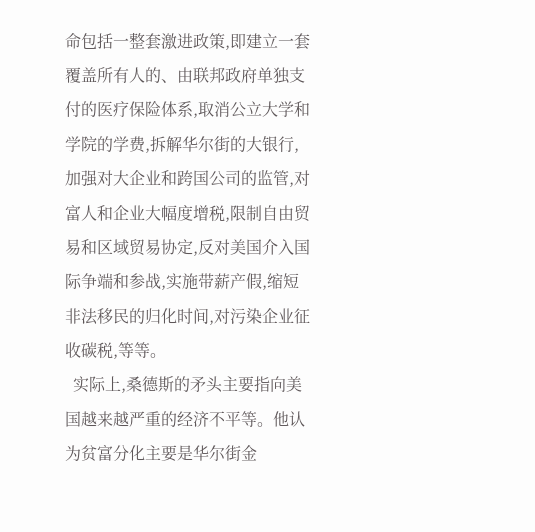命包括一整套激进政策,即建立一套覆盖所有人的、由联邦政府单独支付的医疗保险体系,取消公立大学和学院的学费,拆解华尔街的大银行,加强对大企业和跨国公司的监管,对富人和企业大幅度增税,限制自由贸易和区域贸易协定,反对美国介入国际争端和参战,实施带薪产假,缩短非法移民的归化时间,对污染企业征收碳税,等等。
  实际上,桑德斯的矛头主要指向美国越来越严重的经济不平等。他认为贫富分化主要是华尔街金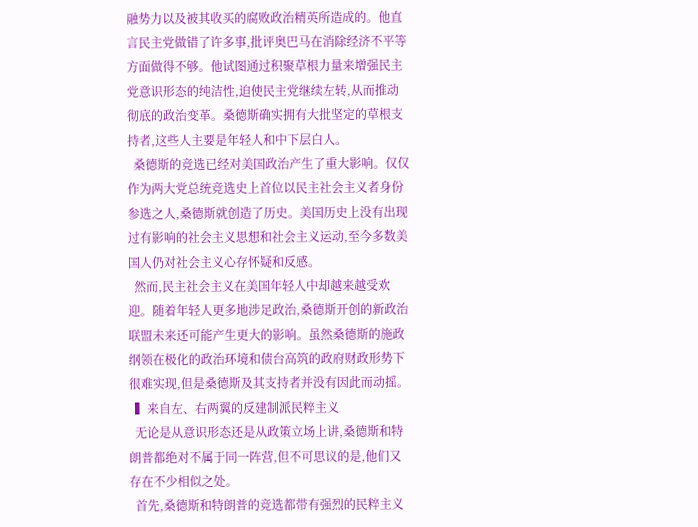融势力以及被其收买的腐败政治精英所造成的。他直言民主党做错了许多事,批评奥巴马在消除经济不平等方面做得不够。他试图通过积聚草根力量来增强民主党意识形态的纯洁性,迫使民主党继续左转,从而推动彻底的政治变革。桑德斯确实拥有大批坚定的草根支持者,这些人主要是年轻人和中下层白人。
  桑德斯的竞选已经对美国政治产生了重大影响。仅仅作为两大党总统竞选史上首位以民主社会主义者身份参选之人,桑德斯就创造了历史。美国历史上没有出现过有影响的社会主义思想和社会主义运动,至今多数美国人仍对社会主义心存怀疑和反感。
  然而,民主社会主义在美国年轻人中却越来越受欢迎。随着年轻人更多地涉足政治,桑德斯开创的新政治联盟未来还可能产生更大的影响。虽然桑德斯的施政纲领在极化的政治环境和债台高筑的政府财政形势下很难实现,但是桑德斯及其支持者并没有因此而动摇。
  ▍来自左、右两翼的反建制派民粹主义
  无论是从意识形态还是从政策立场上讲,桑德斯和特朗普都绝对不属于同一阵营,但不可思议的是,他们又存在不少相似之处。
  首先,桑德斯和特朗普的竞选都带有强烈的民粹主义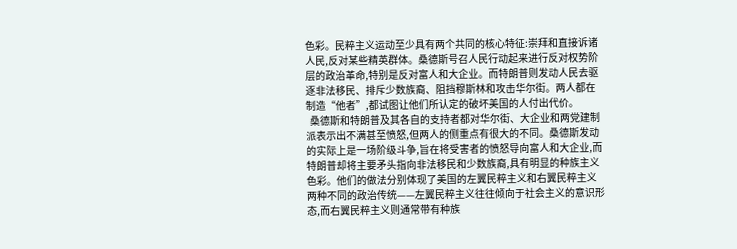色彩。民粹主义运动至少具有两个共同的核心特征:崇拜和直接诉诸人民,反对某些精英群体。桑德斯号召人民行动起来进行反对权势阶层的政治革命,特别是反对富人和大企业。而特朗普则发动人民去驱逐非法移民、排斥少数族裔、阻挡穆斯林和攻击华尔街。两人都在制造“他者”,都试图让他们所认定的破坏美国的人付出代价。
  桑德斯和特朗普及其各自的支持者都对华尔街、大企业和两党建制派表示出不满甚至愤怒,但两人的侧重点有很大的不同。桑德斯发动的实际上是一场阶级斗争,旨在将受害者的愤怒导向富人和大企业,而特朗普却将主要矛头指向非法移民和少数族裔,具有明显的种族主义色彩。他们的做法分别体现了美国的左翼民粹主义和右翼民粹主义两种不同的政治传统——左翼民粹主义往往倾向于社会主义的意识形态,而右翼民粹主义则通常带有种族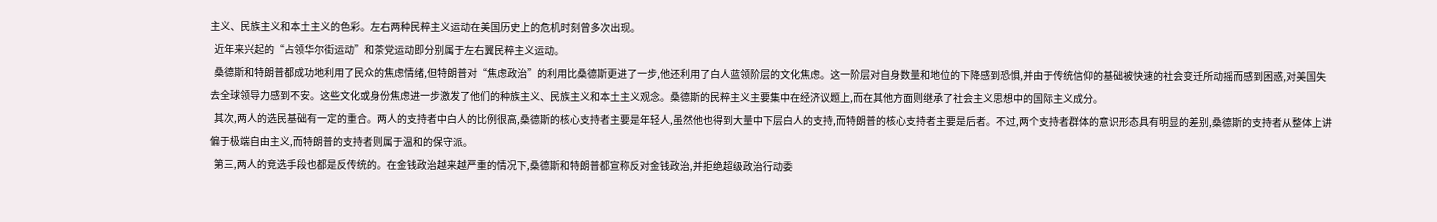主义、民族主义和本土主义的色彩。左右两种民粹主义运动在美国历史上的危机时刻曾多次出现。
  近年来兴起的“占领华尔街运动”和茶党运动即分别属于左右翼民粹主义运动。
  桑德斯和特朗普都成功地利用了民众的焦虑情绪,但特朗普对“焦虑政治”的利用比桑德斯更进了一步,他还利用了白人蓝领阶层的文化焦虑。这一阶层对自身数量和地位的下降感到恐惧,并由于传统信仰的基础被快速的社会变迁所动摇而感到困惑,对美国失去全球领导力感到不安。这些文化或身份焦虑进一步激发了他们的种族主义、民族主义和本土主义观念。桑德斯的民粹主义主要集中在经济议题上,而在其他方面则继承了社会主义思想中的国际主义成分。
  其次,两人的选民基础有一定的重合。两人的支持者中白人的比例很高,桑德斯的核心支持者主要是年轻人,虽然他也得到大量中下层白人的支持,而特朗普的核心支持者主要是后者。不过,两个支持者群体的意识形态具有明显的差别,桑德斯的支持者从整体上讲偏于极端自由主义,而特朗普的支持者则属于温和的保守派。
  第三,两人的竞选手段也都是反传统的。在金钱政治越来越严重的情况下,桑德斯和特朗普都宣称反对金钱政治,并拒绝超级政治行动委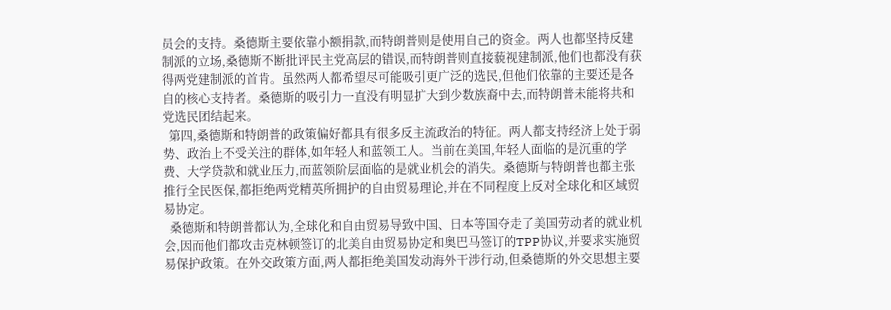员会的支持。桑德斯主要依靠小额捐款,而特朗普则是使用自己的资金。两人也都坚持反建制派的立场,桑德斯不断批评民主党高层的错误,而特朗普则直接藐视建制派,他们也都没有获得两党建制派的首肯。虽然两人都希望尽可能吸引更广泛的选民,但他们依靠的主要还是各自的核心支持者。桑德斯的吸引力一直没有明显扩大到少数族裔中去,而特朗普未能将共和党选民团结起来。
  第四,桑德斯和特朗普的政策偏好都具有很多反主流政治的特征。两人都支持经济上处于弱势、政治上不受关注的群体,如年轻人和蓝领工人。当前在美国,年轻人面临的是沉重的学费、大学贷款和就业压力,而蓝领阶层面临的是就业机会的消失。桑德斯与特朗普也都主张推行全民医保,都拒绝两党精英所拥护的自由贸易理论,并在不同程度上反对全球化和区域贸易协定。
  桑德斯和特朗普都认为,全球化和自由贸易导致中国、日本等国夺走了美国劳动者的就业机会,因而他们都攻击克林顿签订的北美自由贸易协定和奥巴马签订的TPP协议,并要求实施贸易保护政策。在外交政策方面,两人都拒绝美国发动海外干涉行动,但桑德斯的外交思想主要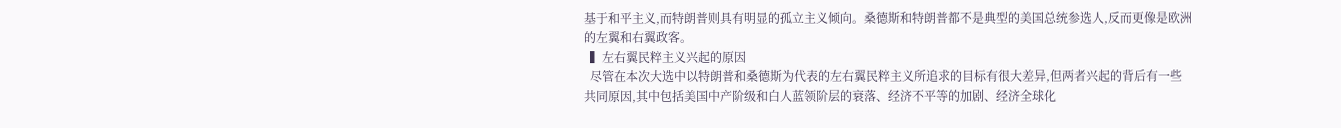基于和平主义,而特朗普则具有明显的孤立主义倾向。桑德斯和特朗普都不是典型的美国总统参选人,反而更像是欧洲的左翼和右翼政客。
  ▍左右翼民粹主义兴起的原因
  尽管在本次大选中以特朗普和桑德斯为代表的左右翼民粹主义所追求的目标有很大差异,但两者兴起的背后有一些共同原因,其中包括美国中产阶级和白人蓝领阶层的衰落、经济不平等的加剧、经济全球化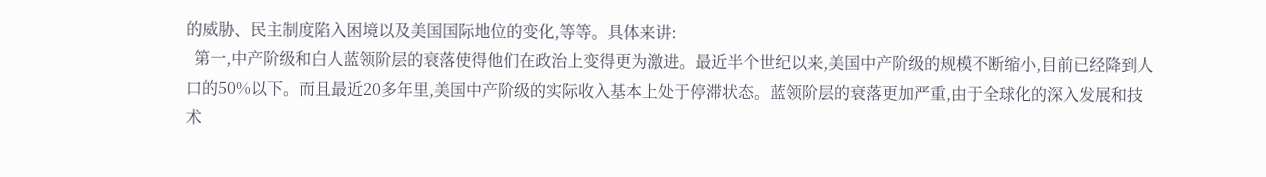的威胁、民主制度陷入困境以及美国国际地位的变化,等等。具体来讲:
  第一,中产阶级和白人蓝领阶层的衰落使得他们在政治上变得更为激进。最近半个世纪以来,美国中产阶级的规模不断缩小,目前已经降到人口的50%以下。而且最近20多年里,美国中产阶级的实际收入基本上处于停滞状态。蓝领阶层的衰落更加严重,由于全球化的深入发展和技术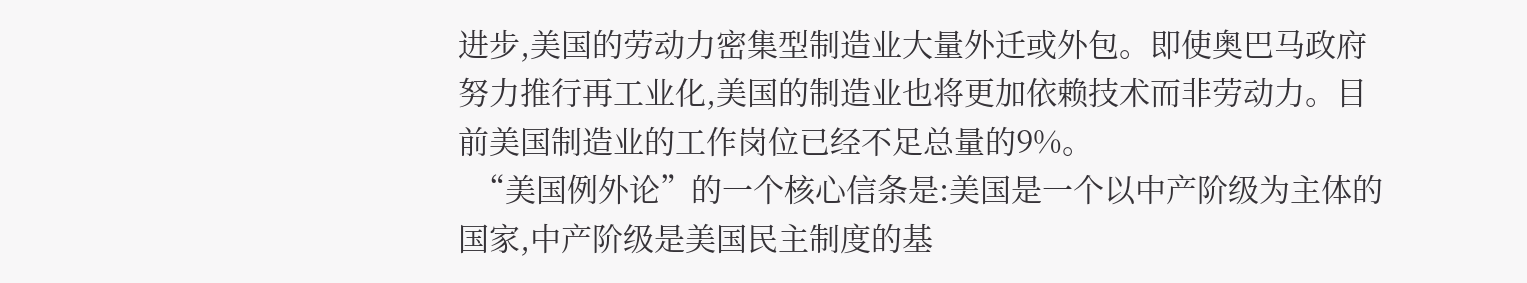进步,美国的劳动力密集型制造业大量外迁或外包。即使奥巴马政府努力推行再工业化,美国的制造业也将更加依赖技术而非劳动力。目前美国制造业的工作岗位已经不足总量的9%。
  “美国例外论”的一个核心信条是:美国是一个以中产阶级为主体的国家,中产阶级是美国民主制度的基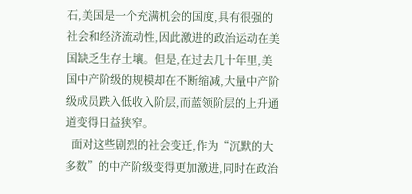石,美国是一个充满机会的国度,具有很强的社会和经济流动性,因此激进的政治运动在美国缺乏生存土壤。但是,在过去几十年里,美国中产阶级的规模却在不断缩减,大量中产阶级成员跌入低收入阶层,而蓝领阶层的上升通道变得日益狭窄。
  面对这些剧烈的社会变迁,作为“沉默的大多数”的中产阶级变得更加激进,同时在政治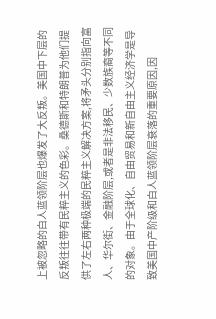上被忽略的白人蓝领阶层也爆发了大反叛。美国中下层的反叛往往带有民粹主义的色彩。桑德斯和特朗普为他们提供了左右两种极端的民粹主义解决方案,将矛头分别指向富人、华尔街、金融阶层,或者是非法移民、少数族裔等不同的对象。由于全球化、自由贸易和新自由主义经济学是导致美国中产阶级和白人蓝领阶层衰落的重要原因,因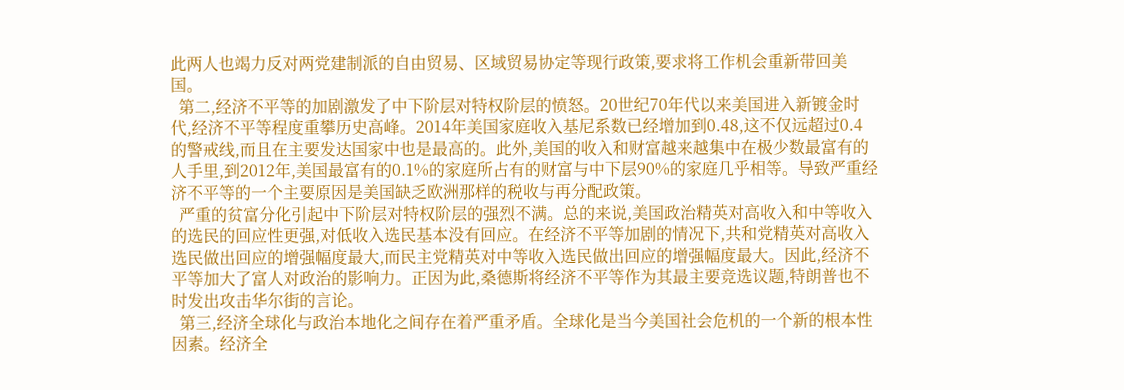此两人也竭力反对两党建制派的自由贸易、区域贸易协定等现行政策,要求将工作机会重新带回美国。
  第二,经济不平等的加剧激发了中下阶层对特权阶层的愤怒。20世纪70年代以来美国进入新镀金时代,经济不平等程度重攀历史高峰。2014年美国家庭收入基尼系数已经增加到0.48,这不仅远超过0.4的警戒线,而且在主要发达国家中也是最高的。此外,美国的收入和财富越来越集中在极少数最富有的人手里,到2012年,美国最富有的0.1%的家庭所占有的财富与中下层90%的家庭几乎相等。导致严重经济不平等的一个主要原因是美国缺乏欧洲那样的税收与再分配政策。
  严重的贫富分化引起中下阶层对特权阶层的强烈不满。总的来说,美国政治精英对高收入和中等收入的选民的回应性更强,对低收入选民基本没有回应。在经济不平等加剧的情况下,共和党精英对高收入选民做出回应的增强幅度最大,而民主党精英对中等收入选民做出回应的增强幅度最大。因此,经济不平等加大了富人对政治的影响力。正因为此,桑德斯将经济不平等作为其最主要竞选议题,特朗普也不时发出攻击华尔街的言论。
  第三,经济全球化与政治本地化之间存在着严重矛盾。全球化是当今美国社会危机的一个新的根本性因素。经济全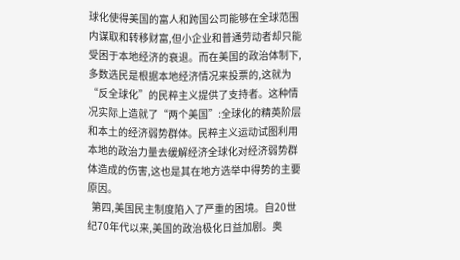球化使得美国的富人和跨国公司能够在全球范围内谋取和转移财富,但小企业和普通劳动者却只能受困于本地经济的衰退。而在美国的政治体制下,多数选民是根据本地经济情况来投票的,这就为“反全球化”的民粹主义提供了支持者。这种情况实际上造就了“两个美国”:全球化的精英阶层和本土的经济弱势群体。民粹主义运动试图利用本地的政治力量去缓解经济全球化对经济弱势群体造成的伤害,这也是其在地方选举中得势的主要原因。
  第四,美国民主制度陷入了严重的困境。自20世纪70年代以来,美国的政治极化日益加剧。奥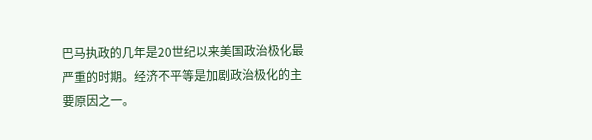巴马执政的几年是20世纪以来美国政治极化最严重的时期。经济不平等是加剧政治极化的主要原因之一。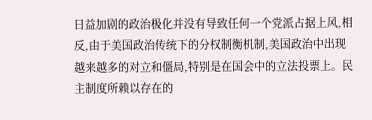日益加剧的政治极化并没有导致任何一个党派占据上风,相反,由于美国政治传统下的分权制衡机制,美国政治中出现越来越多的对立和僵局,特别是在国会中的立法投票上。民主制度所赖以存在的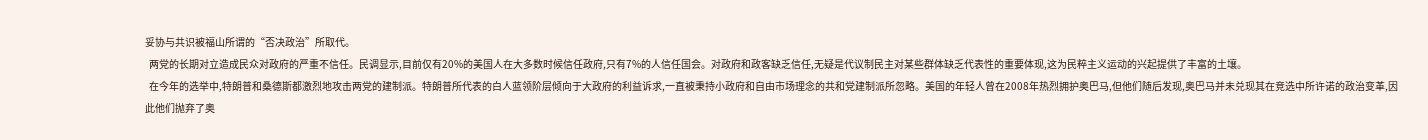妥协与共识被福山所谓的“否决政治”所取代。
  两党的长期对立造成民众对政府的严重不信任。民调显示,目前仅有20%的美国人在大多数时候信任政府,只有7%的人信任国会。对政府和政客缺乏信任,无疑是代议制民主对某些群体缺乏代表性的重要体现,这为民粹主义运动的兴起提供了丰富的土壤。
  在今年的选举中,特朗普和桑德斯都激烈地攻击两党的建制派。特朗普所代表的白人蓝领阶层倾向于大政府的利益诉求,一直被秉持小政府和自由市场理念的共和党建制派所忽略。美国的年轻人曾在2008年热烈拥护奥巴马,但他们随后发现,奥巴马并未兑现其在竞选中所许诺的政治变革,因此他们抛弃了奥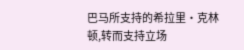巴马所支持的希拉里·克林顿,转而支持立场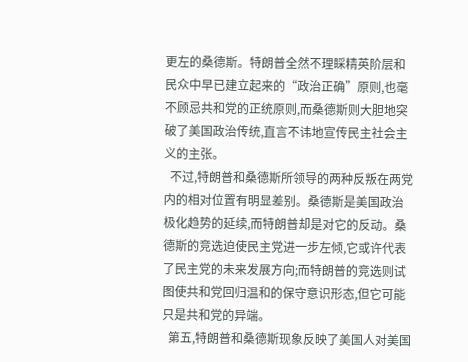更左的桑德斯。特朗普全然不理睬精英阶层和民众中早已建立起来的“政治正确”原则,也毫不顾忌共和党的正统原则,而桑德斯则大胆地突破了美国政治传统,直言不讳地宣传民主社会主义的主张。
  不过,特朗普和桑德斯所领导的两种反叛在两党内的相对位置有明显差别。桑德斯是美国政治极化趋势的延续,而特朗普却是对它的反动。桑德斯的竞选迫使民主党进一步左倾,它或许代表了民主党的未来发展方向;而特朗普的竞选则试图使共和党回归温和的保守意识形态,但它可能只是共和党的异端。
  第五,特朗普和桑德斯现象反映了美国人对美国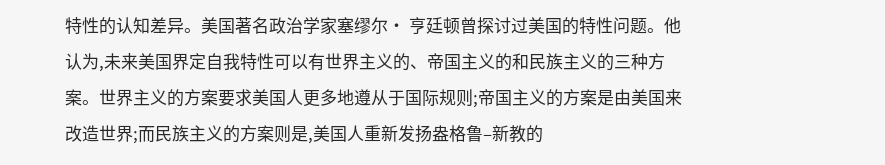特性的认知差异。美国著名政治学家塞缪尔· 亨廷顿曾探讨过美国的特性问题。他认为,未来美国界定自我特性可以有世界主义的、帝国主义的和民族主义的三种方案。世界主义的方案要求美国人更多地遵从于国际规则;帝国主义的方案是由美国来改造世界;而民族主义的方案则是,美国人重新发扬盎格鲁–新教的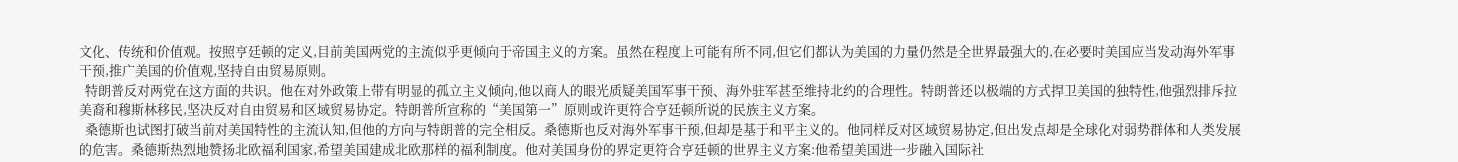文化、传统和价值观。按照亨廷顿的定义,目前美国两党的主流似乎更倾向于帝国主义的方案。虽然在程度上可能有所不同,但它们都认为美国的力量仍然是全世界最强大的,在必要时美国应当发动海外军事干预,推广美国的价值观,坚持自由贸易原则。
  特朗普反对两党在这方面的共识。他在对外政策上带有明显的孤立主义倾向,他以商人的眼光质疑美国军事干预、海外驻军甚至维持北约的合理性。特朗普还以极端的方式捍卫美国的独特性,他强烈排斥拉美裔和穆斯林移民,坚决反对自由贸易和区域贸易协定。特朗普所宣称的“美国第一”原则或许更符合亨廷顿所说的民族主义方案。
  桑德斯也试图打破当前对美国特性的主流认知,但他的方向与特朗普的完全相反。桑德斯也反对海外军事干预,但却是基于和平主义的。他同样反对区域贸易协定,但出发点却是全球化对弱势群体和人类发展的危害。桑德斯热烈地赞扬北欧福利国家,希望美国建成北欧那样的福利制度。他对美国身份的界定更符合亨廷顿的世界主义方案:他希望美国进一步融入国际社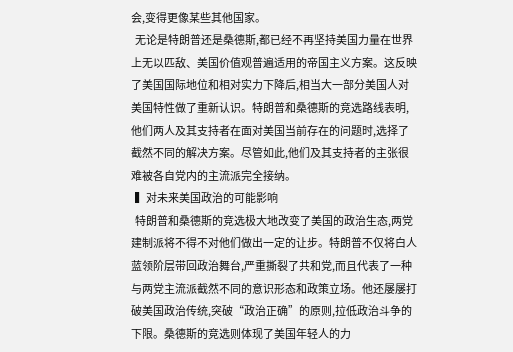会,变得更像某些其他国家。
  无论是特朗普还是桑德斯,都已经不再坚持美国力量在世界上无以匹敌、美国价值观普遍适用的帝国主义方案。这反映了美国国际地位和相对实力下降后,相当大一部分美国人对美国特性做了重新认识。特朗普和桑德斯的竞选路线表明,他们两人及其支持者在面对美国当前存在的问题时,选择了截然不同的解决方案。尽管如此,他们及其支持者的主张很难被各自党内的主流派完全接纳。
  ▍对未来美国政治的可能影响
  特朗普和桑德斯的竞选极大地改变了美国的政治生态,两党建制派将不得不对他们做出一定的让步。特朗普不仅将白人蓝领阶层带回政治舞台,严重撕裂了共和党,而且代表了一种与两党主流派截然不同的意识形态和政策立场。他还屡屡打破美国政治传统,突破“政治正确”的原则,拉低政治斗争的下限。桑德斯的竞选则体现了美国年轻人的力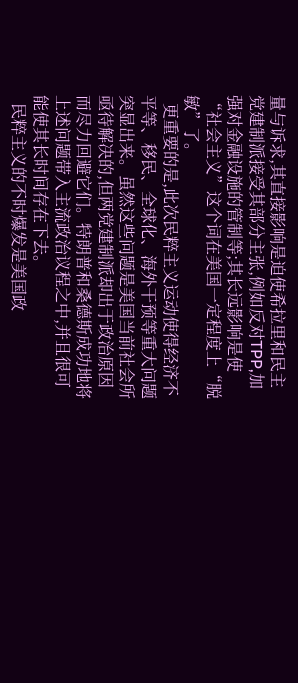量与诉求,其直接影响是迫使希拉里和民主党建制派接受其部分主张,例如反对TPP,加强对金融设施的管制等;其长远影响是使“社会主义”这个词在美国一定程度上“脱敏”了。
  更重要的是,此次民粹主义运动使得经济不平等、移民、全球化、海外干预等重大问题突显出来。虽然这些问题是美国当前社会所亟待解决的,但两党建制派却出于政治原因而尽力回避它们。特朗普和桑德斯成功地将上述问题带入主流政治议程之中,并且很可能使其长时间存在下去。
  民粹主义的不时爆发是美国政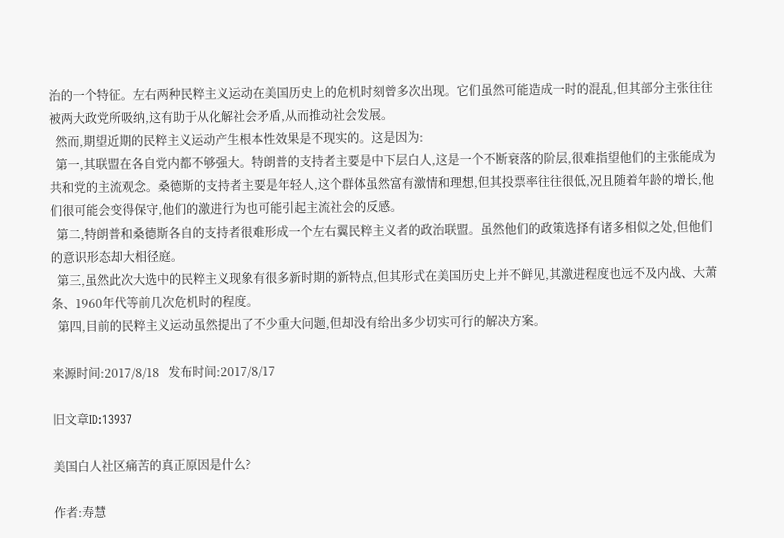治的一个特征。左右两种民粹主义运动在美国历史上的危机时刻曾多次出现。它们虽然可能造成一时的混乱,但其部分主张往往被两大政党所吸纳,这有助于从化解社会矛盾,从而推动社会发展。
  然而,期望近期的民粹主义运动产生根本性效果是不现实的。这是因为:
  第一,其联盟在各自党内都不够强大。特朗普的支持者主要是中下层白人,这是一个不断衰落的阶层,很难指望他们的主张能成为共和党的主流观念。桑德斯的支持者主要是年轻人,这个群体虽然富有激情和理想,但其投票率往往很低,况且随着年龄的增长,他们很可能会变得保守,他们的激进行为也可能引起主流社会的反感。
  第二,特朗普和桑德斯各自的支持者很难形成一个左右翼民粹主义者的政治联盟。虽然他们的政策选择有诸多相似之处,但他们的意识形态却大相径庭。
  第三,虽然此次大选中的民粹主义现象有很多新时期的新特点,但其形式在美国历史上并不鲜见,其激进程度也远不及内战、大萧条、1960年代等前几次危机时的程度。
  第四,目前的民粹主义运动虽然提出了不少重大问题,但却没有给出多少切实可行的解决方案。

来源时间:2017/8/18   发布时间:2017/8/17

旧文章ID:13937

美国白人社区痛苦的真正原因是什么?

作者:寿慧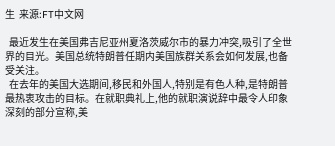生  来源:FT中文网

  最近发生在美国弗吉尼亚州夏洛茨威尔市的暴力冲突,吸引了全世界的目光。美国总统特朗普任期内美国族群关系会如何发展,也备受关注。
  在去年的美国大选期间,移民和外国人,特别是有色人种,是特朗普最热衷攻击的目标。在就职典礼上,他的就职演说辞中最令人印象深刻的部分宣称,美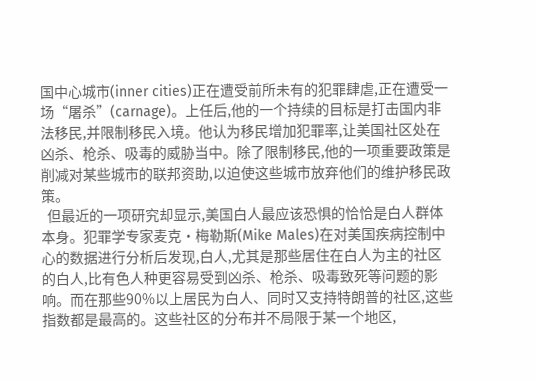国中心城市(inner cities)正在遭受前所未有的犯罪肆虐,正在遭受一场“屠杀”(carnage)。上任后,他的一个持续的目标是打击国内非法移民,并限制移民入境。他认为移民增加犯罪率,让美国社区处在凶杀、枪杀、吸毒的威胁当中。除了限制移民,他的一项重要政策是削减对某些城市的联邦资助,以迫使这些城市放弃他们的维护移民政策。
  但最近的一项研究却显示,美国白人最应该恐惧的恰恰是白人群体本身。犯罪学专家麦克•梅勒斯(Mike Males)在对美国疾病控制中心的数据进行分析后发现,白人,尤其是那些居住在白人为主的社区的白人,比有色人种更容易受到凶杀、枪杀、吸毒致死等问题的影响。而在那些90%以上居民为白人、同时又支持特朗普的社区,这些指数都是最高的。这些社区的分布并不局限于某一个地区,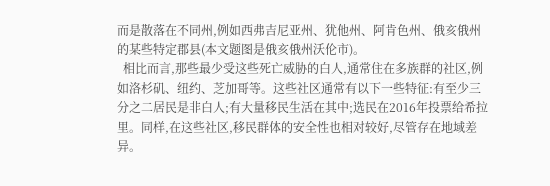而是散落在不同州,例如西弗吉尼亚州、犹他州、阿肯色州、俄亥俄州的某些特定郡县(本文题图是俄亥俄州沃伦市)。
  相比而言,那些最少受这些死亡威胁的白人,通常住在多族群的社区,例如洛杉矶、纽约、芝加哥等。这些社区通常有以下一些特征:有至少三分之二居民是非白人;有大量移民生活在其中;选民在2016年投票给希拉里。同样,在这些社区,移民群体的安全性也相对较好,尽管存在地域差异。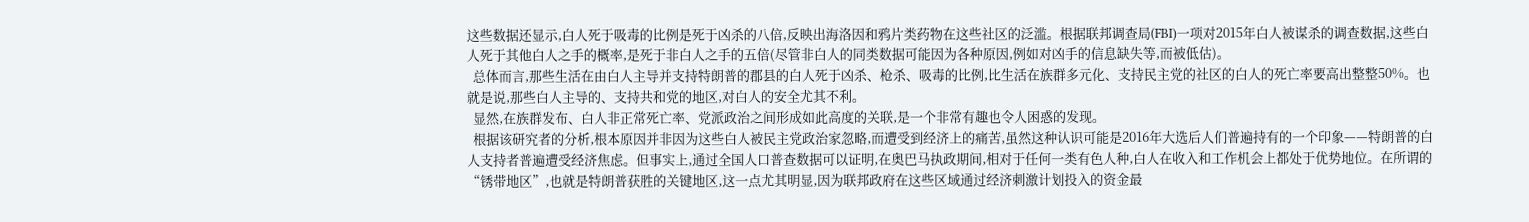这些数据还显示,白人死于吸毒的比例是死于凶杀的八倍,反映出海洛因和鸦片类药物在这些社区的泛滥。根据联邦调查局(FBI)一项对2015年白人被谋杀的调查数据,这些白人死于其他白人之手的概率,是死于非白人之手的五倍(尽管非白人的同类数据可能因为各种原因,例如对凶手的信息缺失等,而被低估)。
  总体而言,那些生活在由白人主导并支持特朗普的郡县的白人死于凶杀、枪杀、吸毒的比例,比生活在族群多元化、支持民主党的社区的白人的死亡率要高出整整50%。也就是说,那些白人主导的、支持共和党的地区,对白人的安全尤其不利。
  显然,在族群发布、白人非正常死亡率、党派政治之间形成如此高度的关联,是一个非常有趣也令人困惑的发现。
  根据该研究者的分析,根本原因并非因为这些白人被民主党政治家忽略,而遭受到经济上的痛苦,虽然这种认识可能是2016年大选后人们普遍持有的一个印象——特朗普的白人支持者普遍遭受经济焦虑。但事实上,通过全国人口普查数据可以证明,在奥巴马执政期间,相对于任何一类有色人种,白人在收入和工作机会上都处于优势地位。在所谓的“锈带地区”,也就是特朗普获胜的关键地区,这一点尤其明显,因为联邦政府在这些区域通过经济刺激计划投入的资金最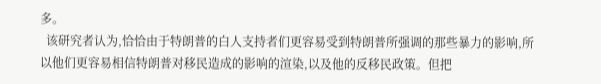多。
  该研究者认为,恰恰由于特朗普的白人支持者们更容易受到特朗普所强调的那些暴力的影响,所以他们更容易相信特朗普对移民造成的影响的渲染,以及他的反移民政策。但把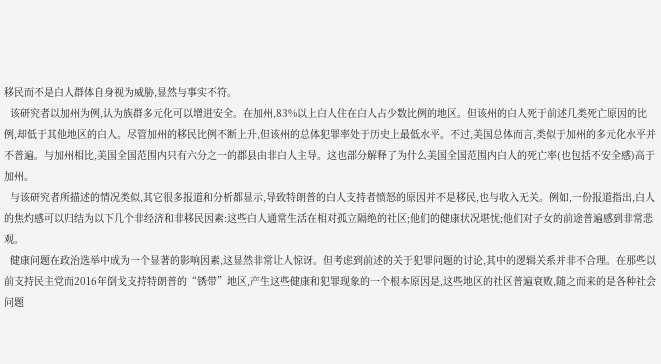移民而不是白人群体自身视为威胁,显然与事实不符。
  该研究者以加州为例,认为族群多元化可以增进安全。在加州,83%以上白人住在白人占少数比例的地区。但该州的白人死于前述几类死亡原因的比例,却低于其他地区的白人。尽管加州的移民比例不断上升,但该州的总体犯罪率处于历史上最低水平。不过,美国总体而言,类似于加州的多元化水平并不普遍。与加州相比,美国全国范围内只有六分之一的郡县由非白人主导。这也部分解释了为什么美国全国范围内白人的死亡率(也包括不安全感)高于加州。
  与该研究者所描述的情况类似,其它很多报道和分析都显示,导致特朗普的白人支持者愤怒的原因并不是移民,也与收入无关。例如,一份报道指出,白人的焦灼感可以归结为以下几个非经济和非移民因素:这些白人通常生活在相对孤立隔绝的社区;他们的健康状况堪忧;他们对子女的前途普遍感到非常悲观。
  健康问题在政治选举中成为一个显著的影响因素,这显然非常让人惊讶。但考虑到前述的关于犯罪问题的讨论,其中的逻辑关系并非不合理。在那些以前支持民主党而2016年倒戈支持特朗普的“锈带”地区,产生这些健康和犯罪现象的一个根本原因是,这些地区的社区普遍衰败,随之而来的是各种社会问题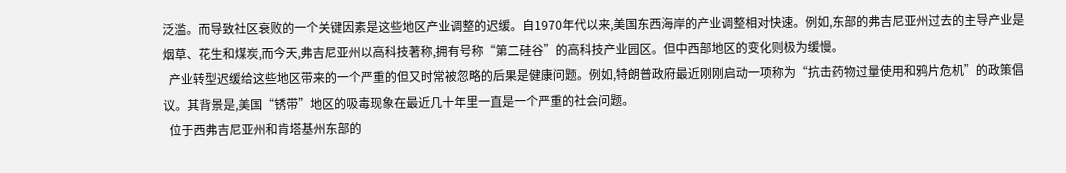泛滥。而导致社区衰败的一个关键因素是这些地区产业调整的迟缓。自1970年代以来,美国东西海岸的产业调整相对快速。例如,东部的弗吉尼亚州过去的主导产业是烟草、花生和煤炭,而今天,弗吉尼亚州以高科技著称,拥有号称“第二硅谷”的高科技产业园区。但中西部地区的变化则极为缓慢。
  产业转型迟缓给这些地区带来的一个严重的但又时常被忽略的后果是健康问题。例如,特朗普政府最近刚刚启动一项称为“抗击药物过量使用和鸦片危机”的政策倡议。其背景是,美国“锈带”地区的吸毒现象在最近几十年里一直是一个严重的社会问题。
  位于西弗吉尼亚州和肯塔基州东部的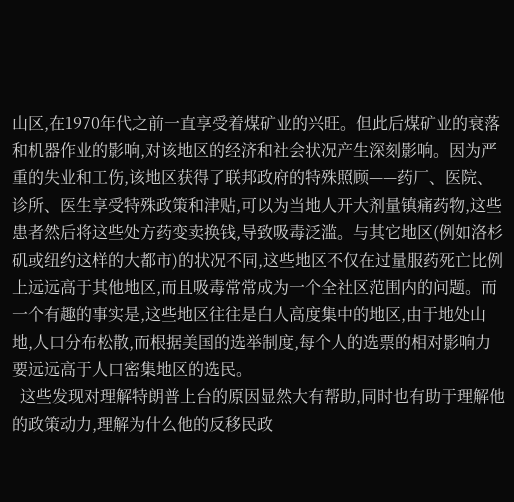山区,在1970年代之前一直享受着煤矿业的兴旺。但此后煤矿业的衰落和机器作业的影响,对该地区的经济和社会状况产生深刻影响。因为严重的失业和工伤,该地区获得了联邦政府的特殊照顾——药厂、医院、诊所、医生享受特殊政策和津贴,可以为当地人开大剂量镇痛药物,这些患者然后将这些处方药变卖换钱,导致吸毒泛滥。与其它地区(例如洛杉矶或纽约这样的大都市)的状况不同,这些地区不仅在过量服药死亡比例上远远高于其他地区,而且吸毒常常成为一个全社区范围内的问题。而一个有趣的事实是,这些地区往往是白人高度集中的地区,由于地处山地,人口分布松散,而根据美国的选举制度,每个人的选票的相对影响力要远远高于人口密集地区的选民。
  这些发现对理解特朗普上台的原因显然大有帮助,同时也有助于理解他的政策动力,理解为什么他的反移民政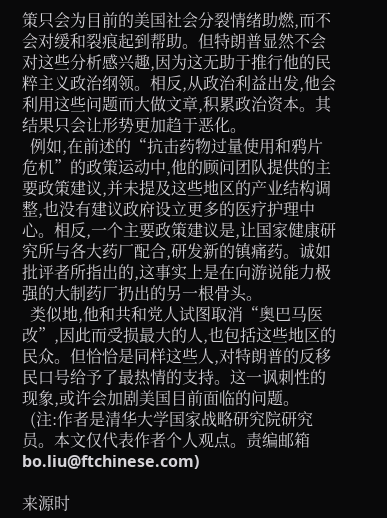策只会为目前的美国社会分裂情绪助燃,而不会对缓和裂痕起到帮助。但特朗普显然不会对这些分析感兴趣,因为这无助于推行他的民粹主义政治纲领。相反,从政治利益出发,他会利用这些问题而大做文章,积累政治资本。其结果只会让形势更加趋于恶化。
  例如,在前述的“抗击药物过量使用和鸦片危机”的政策运动中,他的顾问团队提供的主要政策建议,并未提及这些地区的产业结构调整,也没有建议政府设立更多的医疗护理中心。相反,一个主要政策建议是,让国家健康研究所与各大药厂配合,研发新的镇痛药。诚如批评者所指出的,这事实上是在向游说能力极强的大制药厂扔出的另一根骨头。
  类似地,他和共和党人试图取消“奥巴马医改”,因此而受损最大的人,也包括这些地区的民众。但恰恰是同样这些人,对特朗普的反移民口号给予了最热情的支持。这一讽刺性的现象,或许会加剧美国目前面临的问题。
  (注:作者是清华大学国家战略研究院研究员。本文仅代表作者个人观点。责编邮箱bo.liu@ftchinese.com)

来源时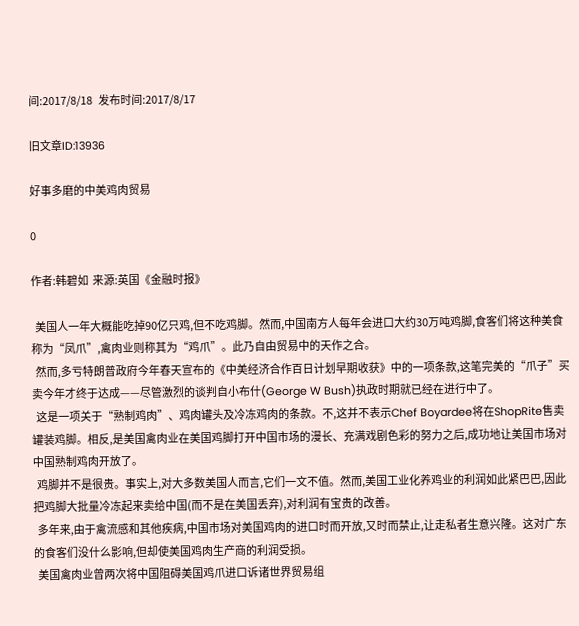间:2017/8/18   发布时间:2017/8/17

旧文章ID:13936

好事多磨的中美鸡肉贸易

0

作者:韩碧如  来源:英国《金融时报》

  美国人一年大概能吃掉90亿只鸡,但不吃鸡脚。然而,中国南方人每年会进口大约30万吨鸡脚,食客们将这种美食称为“凤爪”,禽肉业则称其为“鸡爪”。此乃自由贸易中的天作之合。
  然而,多亏特朗普政府今年春天宣布的《中美经济合作百日计划早期收获》中的一项条款,这笔完美的“爪子”买卖今年才终于达成——尽管激烈的谈判自小布什(George W Bush)执政时期就已经在进行中了。
  这是一项关于“熟制鸡肉”、鸡肉罐头及冷冻鸡肉的条款。不,这并不表示Chef Boyardee将在ShopRite售卖罐装鸡脚。相反,是美国禽肉业在美国鸡脚打开中国市场的漫长、充满戏剧色彩的努力之后,成功地让美国市场对中国熟制鸡肉开放了。
  鸡脚并不是很贵。事实上,对大多数美国人而言,它们一文不值。然而,美国工业化养鸡业的利润如此紧巴巴,因此把鸡脚大批量冷冻起来卖给中国(而不是在美国丢弃),对利润有宝贵的改善。
  多年来,由于禽流感和其他疾病,中国市场对美国鸡肉的进口时而开放,又时而禁止,让走私者生意兴隆。这对广东的食客们没什么影响,但却使美国鸡肉生产商的利润受损。
  美国禽肉业曾两次将中国阻碍美国鸡爪进口诉诸世界贸易组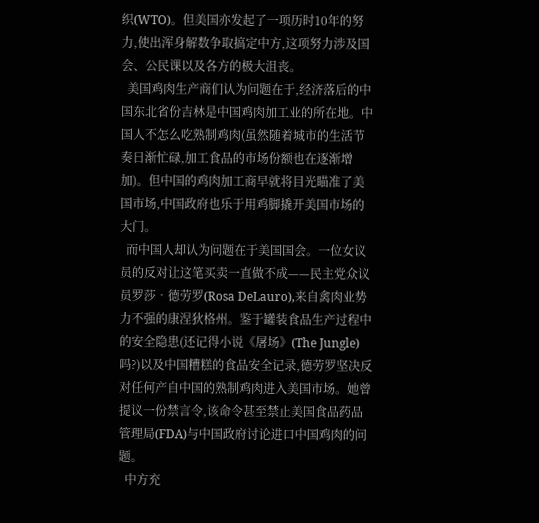织(WTO)。但美国亦发起了一项历时10年的努力,使出浑身解数争取搞定中方,这项努力涉及国会、公民课以及各方的极大沮丧。
  美国鸡肉生产商们认为问题在于,经济落后的中国东北省份吉林是中国鸡肉加工业的所在地。中国人不怎么吃熟制鸡肉(虽然随着城市的生活节奏日渐忙碌,加工食品的市场份额也在逐渐增加)。但中国的鸡肉加工商早就将目光瞄准了美国市场,中国政府也乐于用鸡脚撬开美国市场的大门。
  而中国人却认为问题在于美国国会。一位女议员的反对让这笔买卖一直做不成——民主党众议员罗莎•德劳罗(Rosa DeLauro),来自禽肉业势力不强的康涅狄格州。鉴于罐装食品生产过程中的安全隐患(还记得小说《屠场》(The Jungle)吗?)以及中国糟糕的食品安全记录,德劳罗坚决反对任何产自中国的熟制鸡肉进入美国市场。她曾提议一份禁言令,该命令甚至禁止美国食品药品管理局(FDA)与中国政府讨论进口中国鸡肉的问题。
  中方充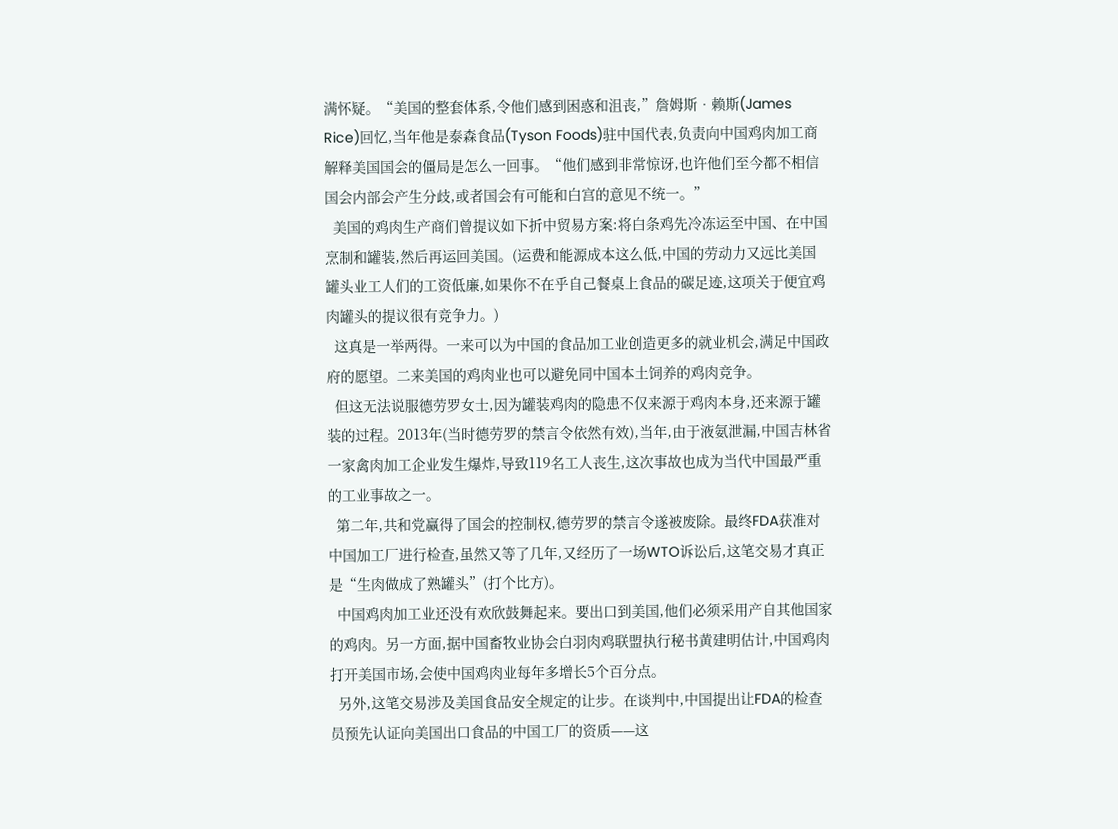满怀疑。“美国的整套体系,令他们感到困惑和沮丧,”詹姆斯•赖斯(James Rice)回忆,当年他是泰森食品(Tyson Foods)驻中国代表,负责向中国鸡肉加工商解释美国国会的僵局是怎么一回事。“他们感到非常惊讶,也许他们至今都不相信国会内部会产生分歧,或者国会有可能和白宫的意见不统一。”
  美国的鸡肉生产商们曾提议如下折中贸易方案:将白条鸡先冷冻运至中国、在中国烹制和罐装,然后再运回美国。(运费和能源成本这么低,中国的劳动力又远比美国罐头业工人们的工资低廉,如果你不在乎自己餐桌上食品的碳足迹,这项关于便宜鸡肉罐头的提议很有竞争力。)
  这真是一举两得。一来可以为中国的食品加工业创造更多的就业机会,满足中国政府的愿望。二来美国的鸡肉业也可以避免同中国本土饲养的鸡肉竞争。
  但这无法说服德劳罗女士,因为罐装鸡肉的隐患不仅来源于鸡肉本身,还来源于罐装的过程。2013年(当时德劳罗的禁言令依然有效),当年,由于液氨泄漏,中国吉林省一家禽肉加工企业发生爆炸,导致119名工人丧生,这次事故也成为当代中国最严重的工业事故之一。
  第二年,共和党赢得了国会的控制权,德劳罗的禁言令遂被废除。最终FDA获准对中国加工厂进行检查,虽然又等了几年,又经历了一场WTO诉讼后,这笔交易才真正是“生肉做成了熟罐头”(打个比方)。
  中国鸡肉加工业还没有欢欣鼓舞起来。要出口到美国,他们必须采用产自其他国家的鸡肉。另一方面,据中国畜牧业协会白羽肉鸡联盟执行秘书黄建明估计,中国鸡肉打开美国市场,会使中国鸡肉业每年多增长5个百分点。
  另外,这笔交易涉及美国食品安全规定的让步。在谈判中,中国提出让FDA的检查员预先认证向美国出口食品的中国工厂的资质——这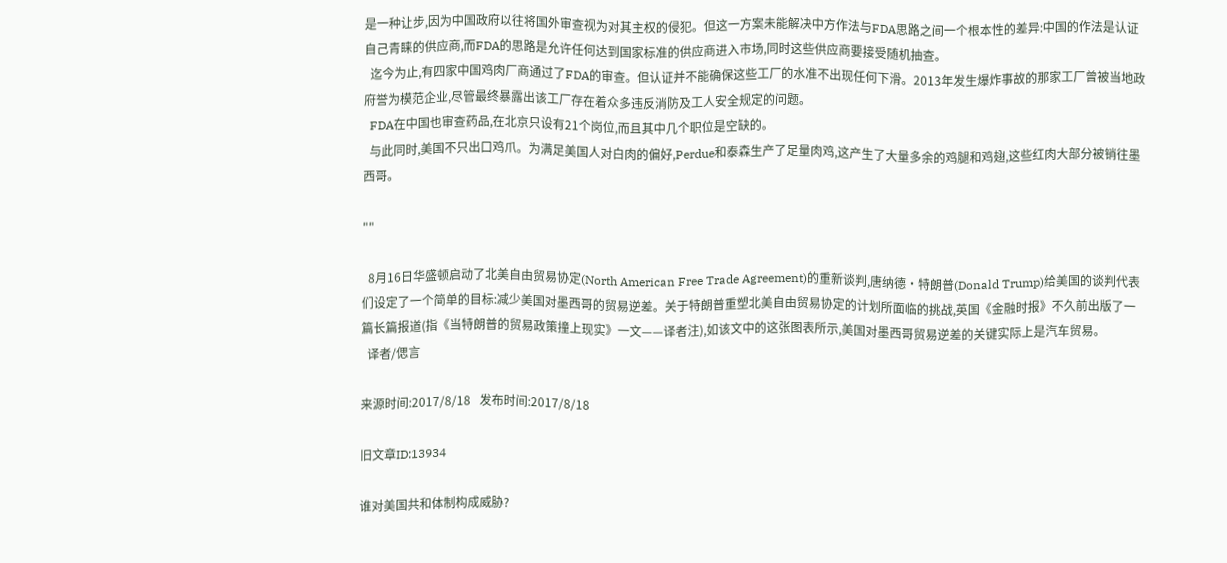是一种让步,因为中国政府以往将国外审查视为对其主权的侵犯。但这一方案未能解决中方作法与FDA思路之间一个根本性的差异:中国的作法是认证自己青睐的供应商,而FDA的思路是允许任何达到国家标准的供应商进入市场,同时这些供应商要接受随机抽查。
  迄今为止,有四家中国鸡肉厂商通过了FDA的审查。但认证并不能确保这些工厂的水准不出现任何下滑。2013年发生爆炸事故的那家工厂曾被当地政府誉为模范企业,尽管最终暴露出该工厂存在着众多违反消防及工人安全规定的问题。
  FDA在中国也审查药品,在北京只设有21个岗位,而且其中几个职位是空缺的。
  与此同时,美国不只出口鸡爪。为满足美国人对白肉的偏好,Perdue和泰森生产了足量肉鸡,这产生了大量多余的鸡腿和鸡翅,这些红肉大部分被销往墨西哥。

""

  8月16日华盛顿启动了北美自由贸易协定(North American Free Trade Agreement)的重新谈判,唐纳德•特朗普(Donald Trump)给美国的谈判代表们设定了一个简单的目标:减少美国对墨西哥的贸易逆差。关于特朗普重塑北美自由贸易协定的计划所面临的挑战,英国《金融时报》不久前出版了一篇长篇报道(指《当特朗普的贸易政策撞上现实》一文——译者注),如该文中的这张图表所示,美国对墨西哥贸易逆差的关键实际上是汽车贸易。
  译者/偲言

来源时间:2017/8/18   发布时间:2017/8/18

旧文章ID:13934

谁对美国共和体制构成威胁?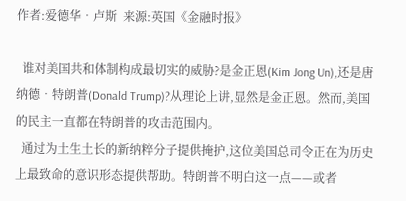作者:爱德华•卢斯  来源:英国《金融时报》

  谁对美国共和体制构成最切实的威胁?是金正恩(Kim Jong Un),还是唐纳德•特朗普(Donald Trump)?从理论上讲,显然是金正恩。然而,美国的民主一直都在特朗普的攻击范围内。
  通过为土生土长的新纳粹分子提供掩护,这位美国总司令正在为历史上最致命的意识形态提供帮助。特朗普不明白这一点——或者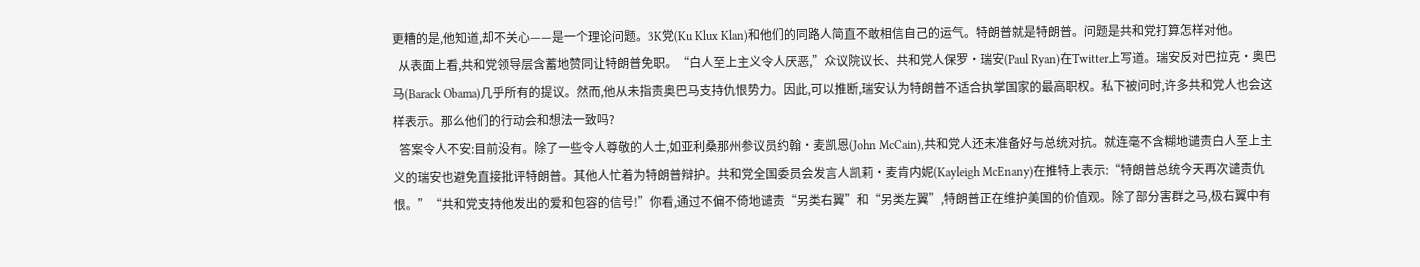更糟的是,他知道,却不关心——是一个理论问题。3K党(Ku Klux Klan)和他们的同路人简直不敢相信自己的运气。特朗普就是特朗普。问题是共和党打算怎样对他。
  从表面上看,共和党领导层含蓄地赞同让特朗普免职。“白人至上主义令人厌恶,”众议院议长、共和党人保罗•瑞安(Paul Ryan)在Twitter上写道。瑞安反对巴拉克•奥巴马(Barack Obama)几乎所有的提议。然而,他从未指责奥巴马支持仇恨势力。因此,可以推断,瑞安认为特朗普不适合执掌国家的最高职权。私下被问时,许多共和党人也会这样表示。那么他们的行动会和想法一致吗?
  答案令人不安:目前没有。除了一些令人尊敬的人士,如亚利桑那州参议员约翰•麦凯恩(John McCain),共和党人还未准备好与总统对抗。就连毫不含糊地谴责白人至上主义的瑞安也避免直接批评特朗普。其他人忙着为特朗普辩护。共和党全国委员会发言人凯莉•麦肯内妮(Kayleigh McEnany)在推特上表示:“特朗普总统今天再次谴责仇恨。”“共和党支持他发出的爱和包容的信号!”你看,通过不偏不倚地谴责“另类右翼”和“另类左翼”,特朗普正在维护美国的价值观。除了部分害群之马,极右翼中有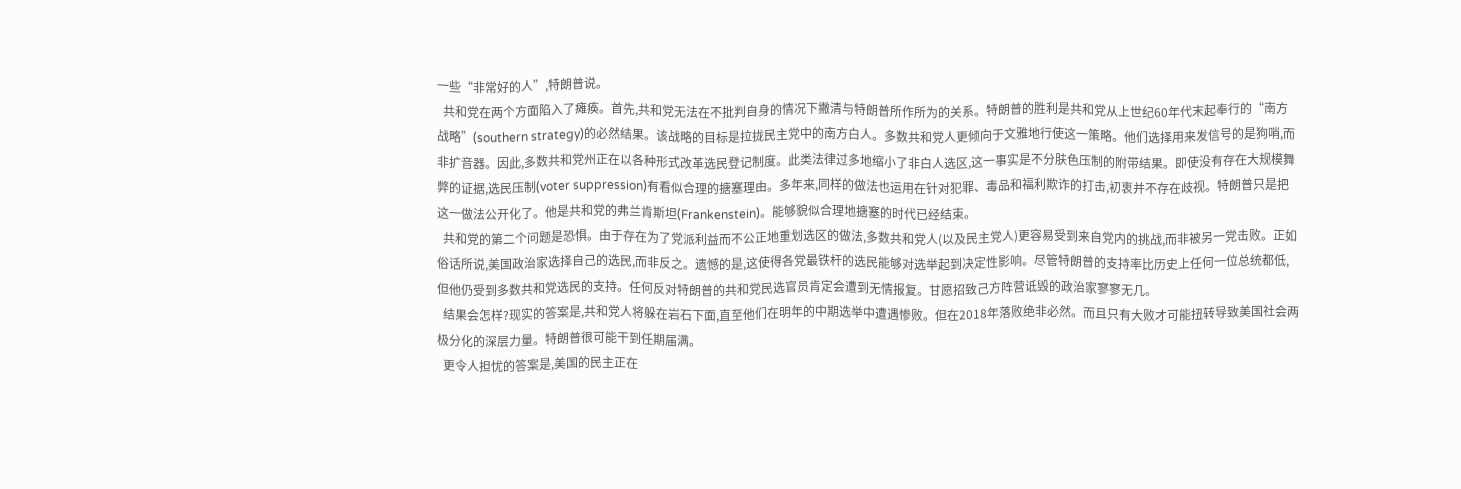一些“非常好的人”,特朗普说。
  共和党在两个方面陷入了瘫痪。首先,共和党无法在不批判自身的情况下撇清与特朗普所作所为的关系。特朗普的胜利是共和党从上世纪60年代末起奉行的“南方战略”(southern strategy)的必然结果。该战略的目标是拉拢民主党中的南方白人。多数共和党人更倾向于文雅地行使这一策略。他们选择用来发信号的是狗哨,而非扩音器。因此,多数共和党州正在以各种形式改革选民登记制度。此类法律过多地缩小了非白人选区,这一事实是不分肤色压制的附带结果。即使没有存在大规模舞弊的证据,选民压制(voter suppression)有看似合理的搪塞理由。多年来,同样的做法也运用在针对犯罪、毒品和福利欺诈的打击,初衷并不存在歧视。特朗普只是把这一做法公开化了。他是共和党的弗兰肯斯坦(Frankenstein)。能够貌似合理地搪塞的时代已经结束。
  共和党的第二个问题是恐惧。由于存在为了党派利益而不公正地重划选区的做法,多数共和党人(以及民主党人)更容易受到来自党内的挑战,而非被另一党击败。正如俗话所说,美国政治家选择自己的选民,而非反之。遗憾的是,这使得各党最铁杆的选民能够对选举起到决定性影响。尽管特朗普的支持率比历史上任何一位总统都低,但他仍受到多数共和党选民的支持。任何反对特朗普的共和党民选官员肯定会遭到无情报复。甘愿招致己方阵营诋毁的政治家寥寥无几。
  结果会怎样?现实的答案是,共和党人将躲在岩石下面,直至他们在明年的中期选举中遭遇惨败。但在2018年落败绝非必然。而且只有大败才可能扭转导致美国社会两极分化的深层力量。特朗普很可能干到任期届满。
  更令人担忧的答案是,美国的民主正在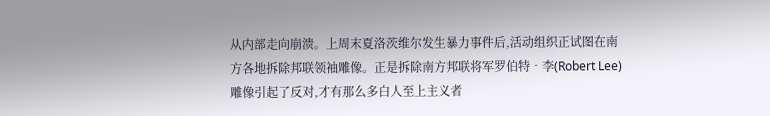从内部走向崩溃。上周末夏洛茨维尔发生暴力事件后,活动组织正试图在南方各地拆除邦联领袖雕像。正是拆除南方邦联将军罗伯特•李(Robert Lee)雕像引起了反对,才有那么多白人至上主义者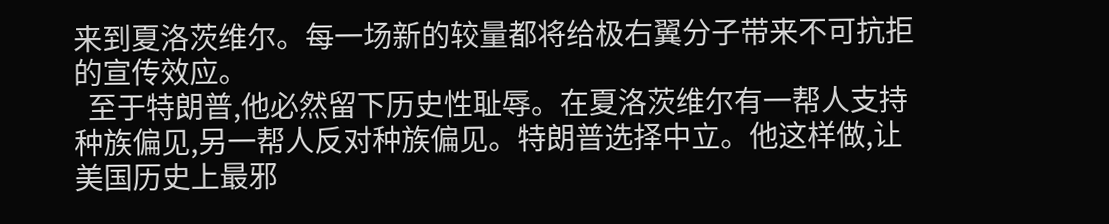来到夏洛茨维尔。每一场新的较量都将给极右翼分子带来不可抗拒的宣传效应。
  至于特朗普,他必然留下历史性耻辱。在夏洛茨维尔有一帮人支持种族偏见,另一帮人反对种族偏见。特朗普选择中立。他这样做,让美国历史上最邪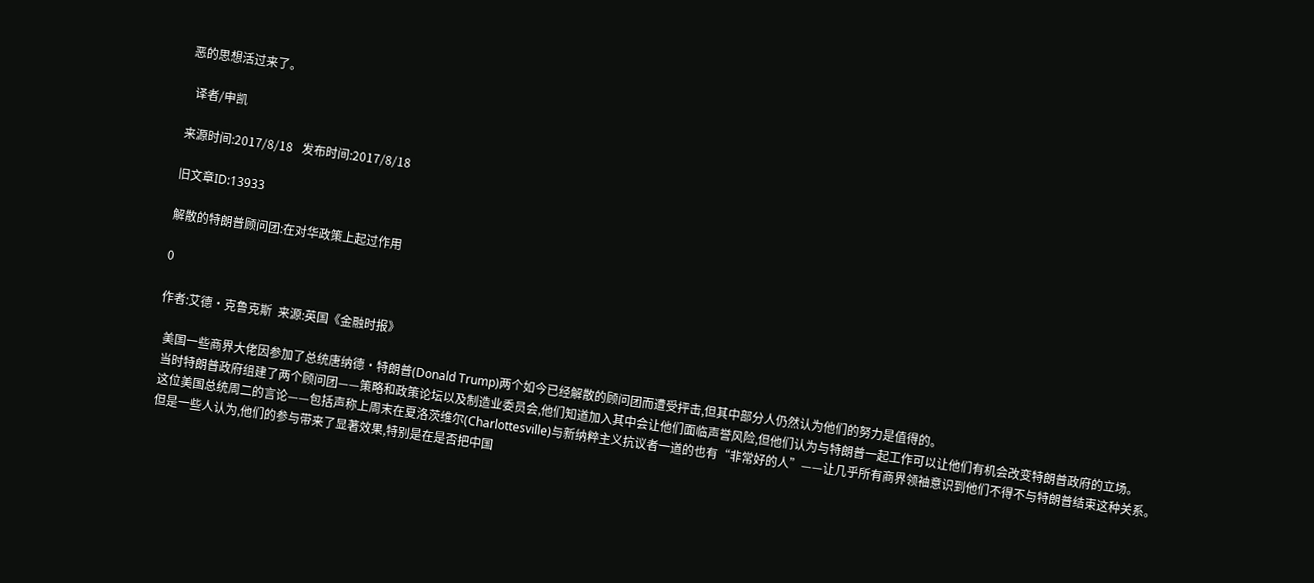恶的思想活过来了。

  译者/申凯

来源时间:2017/8/18   发布时间:2017/8/18

旧文章ID:13933

解散的特朗普顾问团:在对华政策上起过作用

0

作者:艾德•克鲁克斯  来源:英国《金融时报》

  美国一些商界大佬因参加了总统唐纳德•特朗普(Donald Trump)两个如今已经解散的顾问团而遭受抨击,但其中部分人仍然认为他们的努力是值得的。
  当时特朗普政府组建了两个顾问团——策略和政策论坛以及制造业委员会,他们知道加入其中会让他们面临声誉风险,但他们认为与特朗普一起工作可以让他们有机会改变特朗普政府的立场。
  这位美国总统周二的言论——包括声称上周末在夏洛茨维尔(Charlottesville)与新纳粹主义抗议者一道的也有“非常好的人”——让几乎所有商界领袖意识到他们不得不与特朗普结束这种关系。
  但是一些人认为,他们的参与带来了显著效果,特别是在是否把中国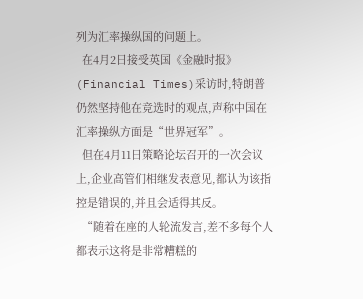列为汇率操纵国的问题上。
  在4月2日接受英国《金融时报》(Financial Times)采访时,特朗普仍然坚持他在竞选时的观点,声称中国在汇率操纵方面是“世界冠军”。
  但在4月11日策略论坛召开的一次会议上,企业高管们相继发表意见,都认为该指控是错误的,并且会适得其反。
  “随着在座的人轮流发言,差不多每个人都表示这将是非常糟糕的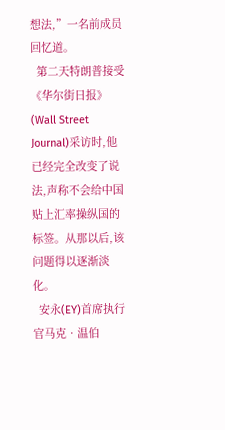想法,”一名前成员回忆道。
  第二天特朗普接受《华尔街日报》(Wall Street Journal)采访时,他已经完全改变了说法,声称不会给中国贴上汇率操纵国的标签。从那以后,该问题得以逐渐淡化。
  安永(EY)首席执行官马克•温伯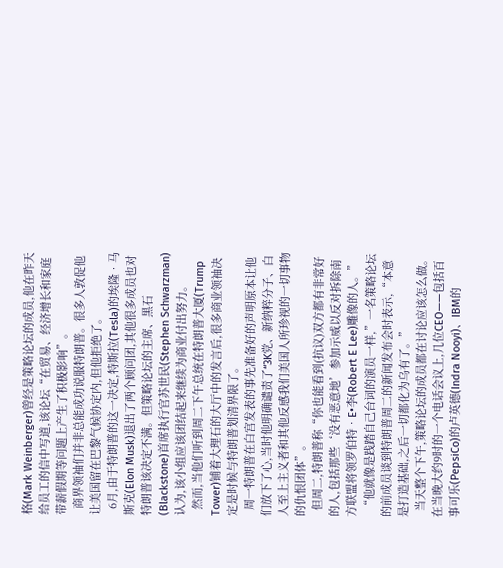格(Mark Weinberger)曾经是策略论坛的成员,他在昨天给员工的信中写道,该论坛“在贸易、经济增长和家庭带薪假期等问题上产生了积极影响”。
  商界领袖们并非总能成功说服特朗普。很多人敦促他让美国留在巴黎气候协定内,但他拒绝了。
  6月,由于特朗普的这一决定,特斯拉(Tesla)的埃隆•马斯克(Elon Musk)退出了两个顾问团,其他很多成员也对特朗普该决定不满。但策略论坛的主席、黑石(Blackstone)首席执行官苏世民(Stephen Schwarzman)认为,该小组应该团结起来继续为商业付出努力。
  然而,当他们听到周二下午总统在特朗普大厦(Trump Tower)铺着大理石的大厅中的发言后,很多商业领袖决定是时候与特朗普划清界限了。
  周一特朗普在白宫发表的事先准备好的声明原本让他们放下了心,当时他明确谴责了“3K党、新纳粹分子、白人至上主义者和其他反感我们美国人所珍视的一切事物的仇恨团体”。
  但周二,特朗普称“你也能看到(抗议)双方都有非常好的人,包括那些‘没有恶意地’参加示威以反对拆除南方联盟将领罗伯特•E•李(Robert E Lee)雕像的人。”
  “他就像是践踏自己台词的演员一样,”一名策略论坛的前成员谈到特朗普周二的新闻发布会时表示,“本意是打造基础,之后一切都化为乌有了。”
  当天整个下午,策略论坛的成员都在讨论应该怎么做。在当晚大约9时的一个电话会议上,几位CEO——包括百事可乐(PepsiCo)的卢英德(Indra Nooyi)、IBM的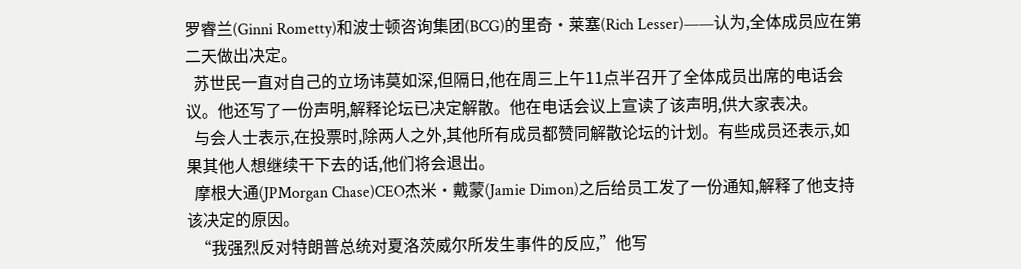罗睿兰(Ginni Rometty)和波士顿咨询集团(BCG)的里奇•莱塞(Rich Lesser)——认为,全体成员应在第二天做出决定。
  苏世民一直对自己的立场讳莫如深,但隔日,他在周三上午11点半召开了全体成员出席的电话会议。他还写了一份声明,解释论坛已决定解散。他在电话会议上宣读了该声明,供大家表决。
  与会人士表示,在投票时,除两人之外,其他所有成员都赞同解散论坛的计划。有些成员还表示,如果其他人想继续干下去的话,他们将会退出。
  摩根大通(JPMorgan Chase)CEO杰米•戴蒙(Jamie Dimon)之后给员工发了一份通知,解释了他支持该决定的原因。
  “我强烈反对特朗普总统对夏洛茨威尔所发生事件的反应,”他写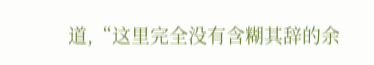道,“这里完全没有含糊其辞的余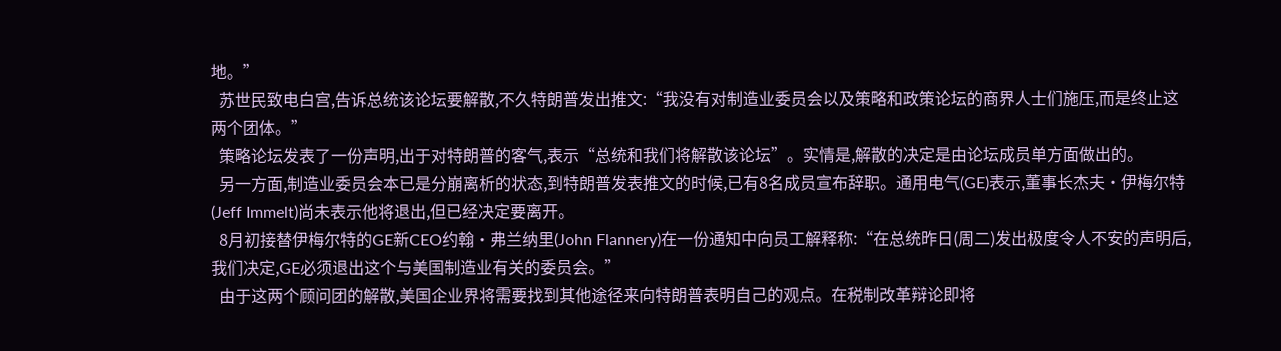地。”
  苏世民致电白宫,告诉总统该论坛要解散,不久特朗普发出推文:“我没有对制造业委员会以及策略和政策论坛的商界人士们施压,而是终止这两个团体。”
  策略论坛发表了一份声明,出于对特朗普的客气,表示“总统和我们将解散该论坛”。实情是,解散的决定是由论坛成员单方面做出的。
  另一方面,制造业委员会本已是分崩离析的状态,到特朗普发表推文的时候,已有8名成员宣布辞职。通用电气(GE)表示,董事长杰夫•伊梅尔特(Jeff Immelt)尚未表示他将退出,但已经决定要离开。
  8月初接替伊梅尔特的GE新CEO约翰•弗兰纳里(John Flannery)在一份通知中向员工解释称:“在总统昨日(周二)发出极度令人不安的声明后,我们决定,GE必须退出这个与美国制造业有关的委员会。”
  由于这两个顾问团的解散,美国企业界将需要找到其他途径来向特朗普表明自己的观点。在税制改革辩论即将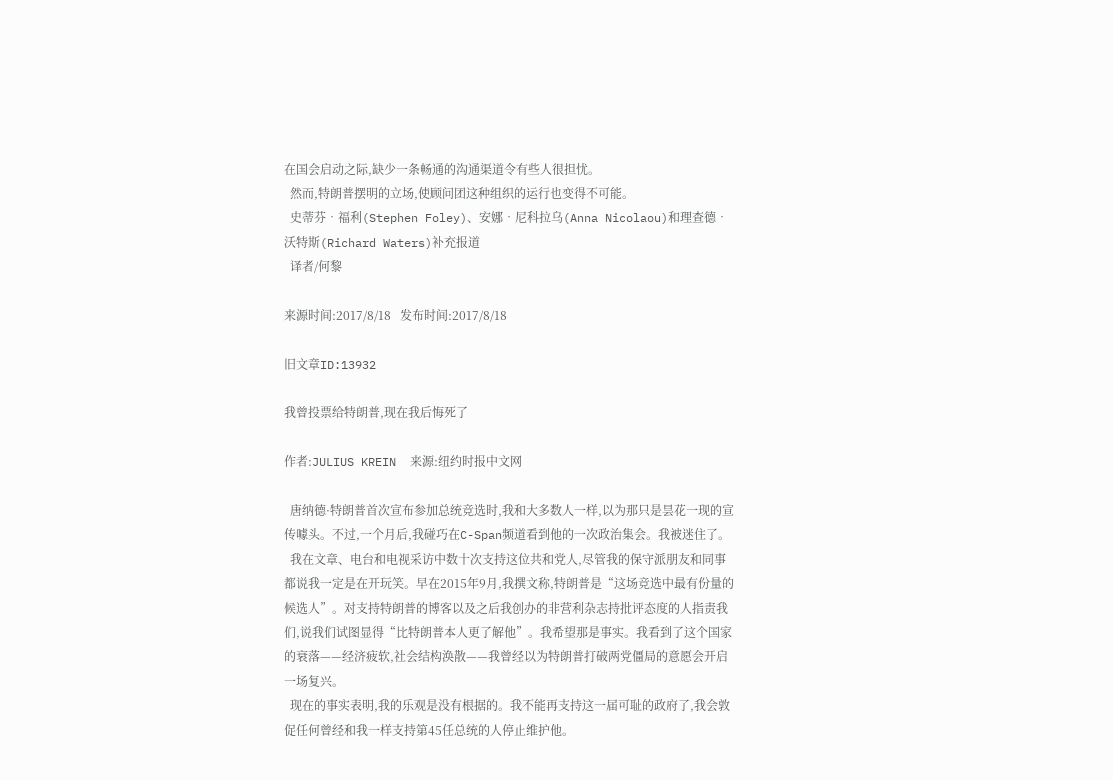在国会启动之际,缺少一条畅通的沟通渠道令有些人很担忧。
  然而,特朗普摆明的立场,使顾问团这种组织的运行也变得不可能。
  史蒂芬•福利(Stephen Foley)、安娜•尼科拉乌(Anna Nicolaou)和理查德•沃特斯(Richard Waters)补充报道
  译者/何黎

来源时间:2017/8/18   发布时间:2017/8/18

旧文章ID:13932

我曾投票给特朗普,现在我后悔死了

作者:JULIUS KREIN  来源:纽约时报中文网

  唐纳德·特朗普首次宣布参加总统竞选时,我和大多数人一样,以为那只是昙花一现的宣传噱头。不过,一个月后,我碰巧在C-Span频道看到他的一次政治集会。我被迷住了。
  我在文章、电台和电视采访中数十次支持这位共和党人,尽管我的保守派朋友和同事都说我一定是在开玩笑。早在2015年9月,我撰文称,特朗普是“这场竞选中最有份量的候选人”。对支持特朗普的博客以及之后我创办的非营利杂志持批评态度的人指责我们,说我们试图显得“比特朗普本人更了解他”。我希望那是事实。我看到了这个国家的衰落——经济疲软,社会结构涣散——我曾经以为特朗普打破两党僵局的意愿会开启一场复兴。
  现在的事实表明,我的乐观是没有根据的。我不能再支持这一届可耻的政府了,我会敦促任何曾经和我一样支持第45任总统的人停止维护他。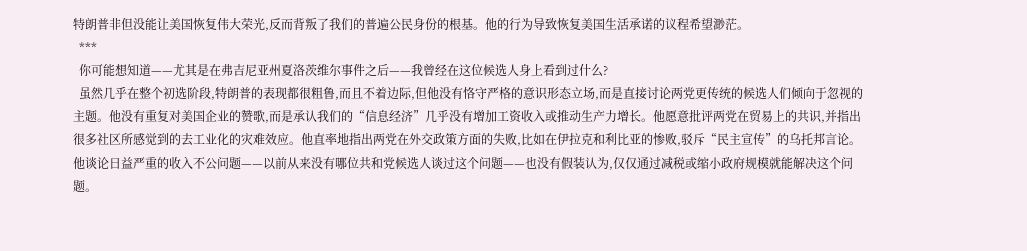特朗普非但没能让美国恢复伟大荣光,反而背叛了我们的普遍公民身份的根基。他的行为导致恢复美国生活承诺的议程希望渺茫。
  ***
  你可能想知道——尤其是在弗吉尼亚州夏洛茨维尔事件之后——我曾经在这位候选人身上看到过什么?
  虽然几乎在整个初选阶段,特朗普的表现都很粗鲁,而且不着边际,但他没有恪守严格的意识形态立场,而是直接讨论两党更传统的候选人们倾向于忽视的主题。他没有重复对美国企业的赞歌,而是承认我们的“信息经济”几乎没有增加工资收入或推动生产力增长。他愿意批评两党在贸易上的共识,并指出很多社区所感觉到的去工业化的灾难效应。他直率地指出两党在外交政策方面的失败,比如在伊拉克和利比亚的惨败,驳斥“民主宣传”的乌托邦言论。他谈论日益严重的收入不公问题——以前从来没有哪位共和党候选人谈过这个问题——也没有假装认为,仅仅通过减税或缩小政府规模就能解决这个问题。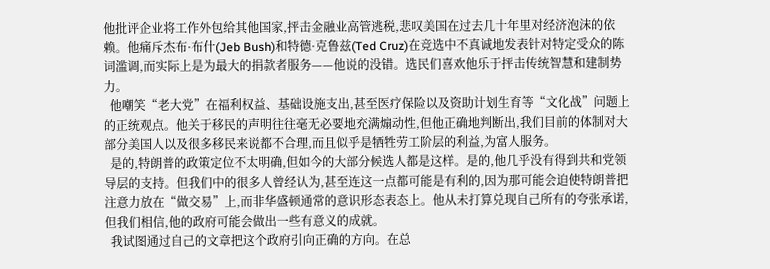他批评企业将工作外包给其他国家,抨击金融业高管逃税,悲叹美国在过去几十年里对经济泡沫的依赖。他痛斥杰布·布什(Jeb Bush)和特德·克鲁兹(Ted Cruz)在竞选中不真诚地发表针对特定受众的陈词滥调,而实际上是为最大的捐款者服务——他说的没错。选民们喜欢他乐于抨击传统智慧和建制势力。
  他嘲笑“老大党”在福利权益、基础设施支出,甚至医疗保险以及资助计划生育等“文化战”问题上的正统观点。他关于移民的声明往往毫无必要地充满煽动性,但他正确地判断出,我们目前的体制对大部分美国人以及很多移民来说都不合理,而且似乎是牺牲劳工阶层的利益,为富人服务。
  是的,特朗普的政策定位不太明确,但如今的大部分候选人都是这样。是的,他几乎没有得到共和党领导层的支持。但我们中的很多人曾经认为,甚至连这一点都可能是有利的,因为那可能会迫使特朗普把注意力放在“做交易”上,而非华盛顿通常的意识形态表态上。他从未打算兑现自己所有的夸张承诺,但我们相信,他的政府可能会做出一些有意义的成就。
  我试图通过自己的文章把这个政府引向正确的方向。在总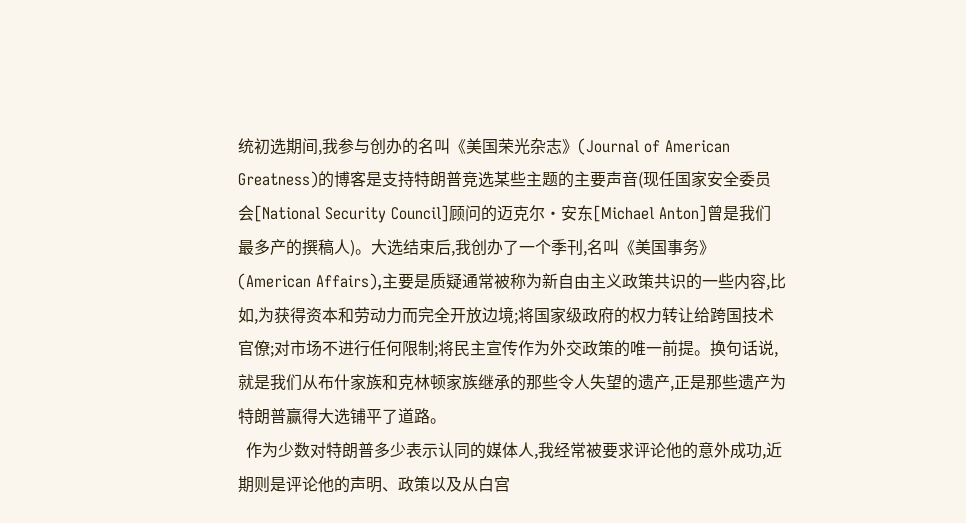统初选期间,我参与创办的名叫《美国荣光杂志》(Journal of American Greatness)的博客是支持特朗普竞选某些主题的主要声音(现任国家安全委员会[National Security Council]顾问的迈克尔·安东[Michael Anton]曾是我们最多产的撰稿人)。大选结束后,我创办了一个季刊,名叫《美国事务》(American Affairs),主要是质疑通常被称为新自由主义政策共识的一些内容,比如,为获得资本和劳动力而完全开放边境;将国家级政府的权力转让给跨国技术官僚;对市场不进行任何限制;将民主宣传作为外交政策的唯一前提。换句话说,就是我们从布什家族和克林顿家族继承的那些令人失望的遗产,正是那些遗产为特朗普赢得大选铺平了道路。
  作为少数对特朗普多少表示认同的媒体人,我经常被要求评论他的意外成功,近期则是评论他的声明、政策以及从白宫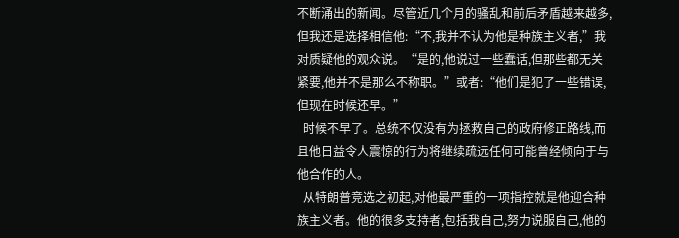不断涌出的新闻。尽管近几个月的骚乱和前后矛盾越来越多,但我还是选择相信他:“不,我并不认为他是种族主义者,”我对质疑他的观众说。“是的,他说过一些蠢话,但那些都无关紧要,他并不是那么不称职。”或者:“他们是犯了一些错误,但现在时候还早。”
  时候不早了。总统不仅没有为拯救自己的政府修正路线,而且他日益令人震惊的行为将继续疏远任何可能曾经倾向于与他合作的人。
  从特朗普竞选之初起,对他最严重的一项指控就是他迎合种族主义者。他的很多支持者,包括我自己,努力说服自己,他的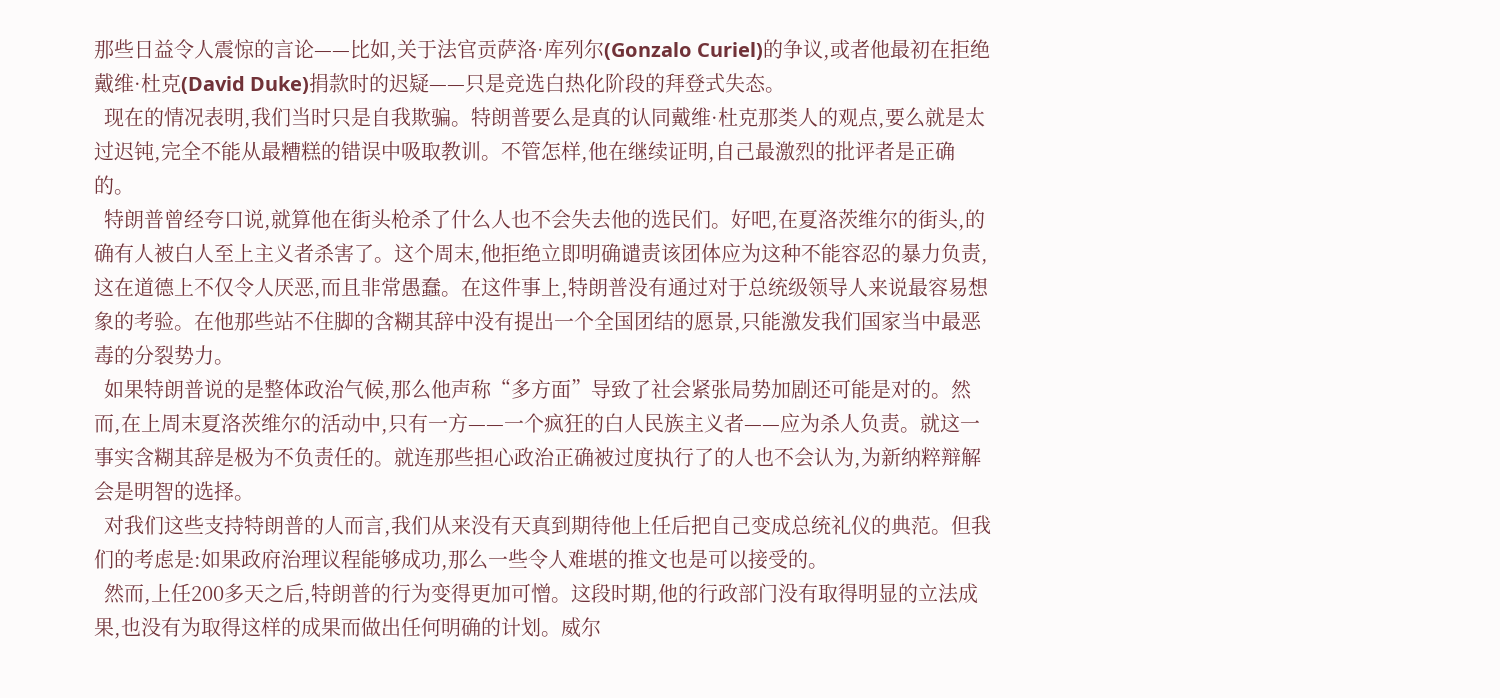那些日益令人震惊的言论——比如,关于法官贡萨洛·库列尔(Gonzalo Curiel)的争议,或者他最初在拒绝戴维·杜克(David Duke)捐款时的迟疑——只是竞选白热化阶段的拜登式失态。
  现在的情况表明,我们当时只是自我欺骗。特朗普要么是真的认同戴维·杜克那类人的观点,要么就是太过迟钝,完全不能从最糟糕的错误中吸取教训。不管怎样,他在继续证明,自己最激烈的批评者是正确的。
  特朗普曾经夸口说,就算他在街头枪杀了什么人也不会失去他的选民们。好吧,在夏洛茨维尔的街头,的确有人被白人至上主义者杀害了。这个周末,他拒绝立即明确谴责该团体应为这种不能容忍的暴力负责,这在道德上不仅令人厌恶,而且非常愚蠢。在这件事上,特朗普没有通过对于总统级领导人来说最容易想象的考验。在他那些站不住脚的含糊其辞中没有提出一个全国团结的愿景,只能激发我们国家当中最恶毒的分裂势力。
  如果特朗普说的是整体政治气候,那么他声称“多方面”导致了社会紧张局势加剧还可能是对的。然而,在上周末夏洛茨维尔的活动中,只有一方——一个疯狂的白人民族主义者——应为杀人负责。就这一事实含糊其辞是极为不负责任的。就连那些担心政治正确被过度执行了的人也不会认为,为新纳粹辩解会是明智的选择。
  对我们这些支持特朗普的人而言,我们从来没有天真到期待他上任后把自己变成总统礼仪的典范。但我们的考虑是:如果政府治理议程能够成功,那么一些令人难堪的推文也是可以接受的。
  然而,上任200多天之后,特朗普的行为变得更加可憎。这段时期,他的行政部门没有取得明显的立法成果,也没有为取得这样的成果而做出任何明确的计划。威尔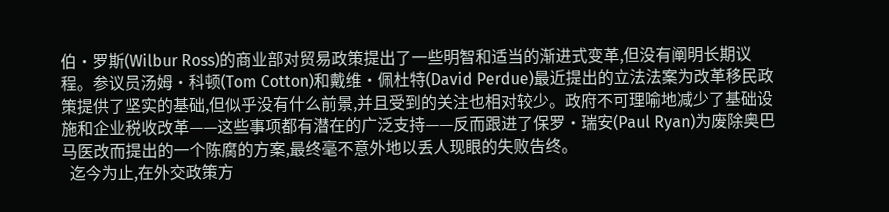伯·罗斯(Wilbur Ross)的商业部对贸易政策提出了一些明智和适当的渐进式变革,但没有阐明长期议程。参议员汤姆·科顿(Tom Cotton)和戴维·佩杜特(David Perdue)最近提出的立法法案为改革移民政策提供了坚实的基础,但似乎没有什么前景,并且受到的关注也相对较少。政府不可理喻地减少了基础设施和企业税收改革——这些事项都有潜在的广泛支持——反而跟进了保罗·瑞安(Paul Ryan)为废除奥巴马医改而提出的一个陈腐的方案,最终毫不意外地以丢人现眼的失败告终。
  迄今为止,在外交政策方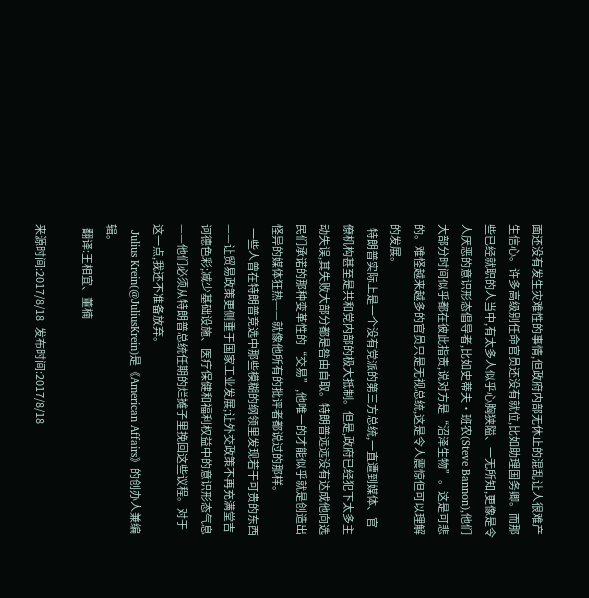面还没有发生灾难性的事情,但政府内部无休止的混乱让人很难产生信心。许多高级别任命官员还没有就位,比如助理国务卿。而那些已经就职的人当中,有太多人似乎心胸狭隘、一无所知,更像是令人厌恶的意识形态倡导者,比如史蒂夫·班农(Steve Bannon),他们大部分时间似乎都在彼此指责,说对方是“沼泽生物”。这是可悲的。难怪越来越多的官员只是无视总统,这是令人震惊但可以理解的发展。
  特朗普实际上是一个没有党派的第三方总统,一直遭到媒体、官僚机构甚至是共和党内部的极大抵制。但是,政府已经犯下太多主动失误,其失败大部分都是咎由自取。特朗普远远没有达成他向选民们承诺的那种变革性的“交易”,他唯一的才能似乎就是创造出怪异的媒体狂热——就像他所有的批评者都说过的那样。
  一些人曾在特朗普竞选中那些模糊的纲领里发现若干可贵的东西——让贸易政策更侧重于国家工业发展;让外交政策不再充满堂吉诃德色彩;减少基础设施、医疗保健和福利权益中的意识形态气息——他们必须从特朗普总统任期的烂摊子里挽回这些议程。对于这一点,我还不准备放弃。
  Julius Krein(@JuliusKrein)是《American Affairs》的创办人兼编辑。
  翻译:王相宜、董楠

来源时间:2017/8/18   发布时间:2017/8/18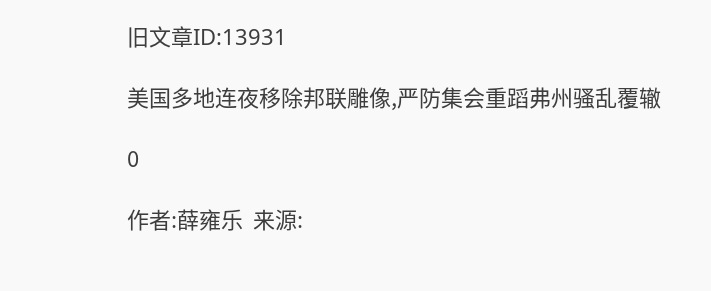旧文章ID:13931

美国多地连夜移除邦联雕像,严防集会重蹈弗州骚乱覆辙

0

作者:薛雍乐  来源: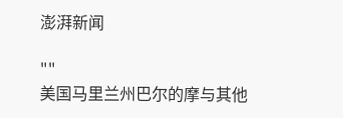澎湃新闻

""
美国马里兰州巴尔的摩与其他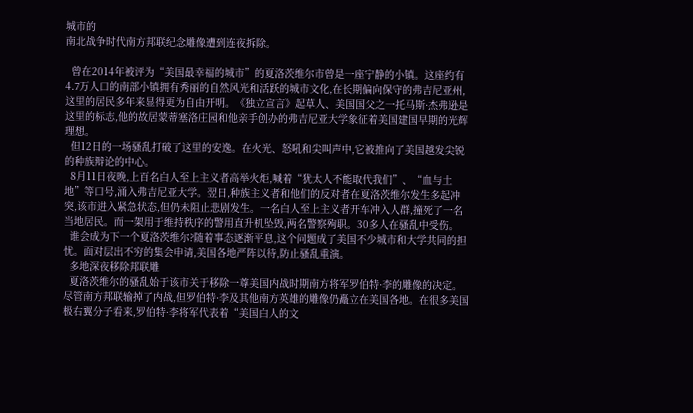城市的
南北战争时代南方邦联纪念雕像遭到连夜拆除。

  曾在2014年被评为“美国最幸福的城市”的夏洛茨维尔市曾是一座宁静的小镇。这座约有4.7万人口的南部小镇拥有秀丽的自然风光和活跃的城市文化,在长期偏向保守的弗吉尼亚州,这里的居民多年来显得更为自由开明。《独立宣言》起草人、美国国父之一托马斯·杰弗逊是这里的标志,他的故居蒙蒂塞洛庄园和他亲手创办的弗吉尼亚大学象征着美国建国早期的光辉理想。
  但12日的一场骚乱打破了这里的安逸。在火光、怒吼和尖叫声中,它被推向了美国越发尖锐的种族辩论的中心。
  8月11日夜晚,上百名白人至上主义者高举火炬,喊着“犹太人不能取代我们”、“血与土地”等口号,涌入弗吉尼亚大学。翌日,种族主义者和他们的反对者在夏洛茨维尔发生多起冲突,该市进入紧急状态,但仍未阻止悲剧发生。一名白人至上主义者开车冲入人群,撞死了一名当地居民。而一架用于维持秩序的警用直升机坠毁,两名警察殉职。30多人在骚乱中受伤。
  谁会成为下一个夏洛茨维尔?随着事态逐渐平息,这个问题成了美国不少城市和大学共同的担忧。面对层出不穷的集会申请,美国各地严阵以待,防止骚乱重演。
  多地深夜移除邦联雕
  夏洛茨维尔的骚乱始于该市关于移除一尊美国内战时期南方将军罗伯特·李的雕像的决定。尽管南方邦联输掉了内战,但罗伯特·李及其他南方英雄的雕像仍矗立在美国各地。在很多美国极右翼分子看来,罗伯特·李将军代表着“美国白人的文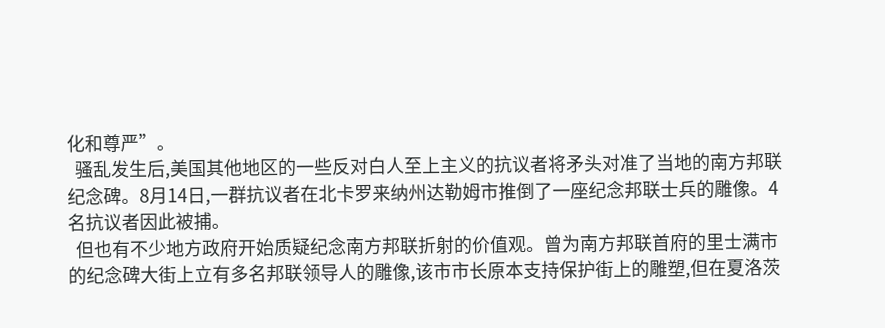化和尊严”。
  骚乱发生后,美国其他地区的一些反对白人至上主义的抗议者将矛头对准了当地的南方邦联纪念碑。8月14日,一群抗议者在北卡罗来纳州达勒姆市推倒了一座纪念邦联士兵的雕像。4名抗议者因此被捕。
  但也有不少地方政府开始质疑纪念南方邦联折射的价值观。曾为南方邦联首府的里士满市的纪念碑大街上立有多名邦联领导人的雕像,该市市长原本支持保护街上的雕塑,但在夏洛茨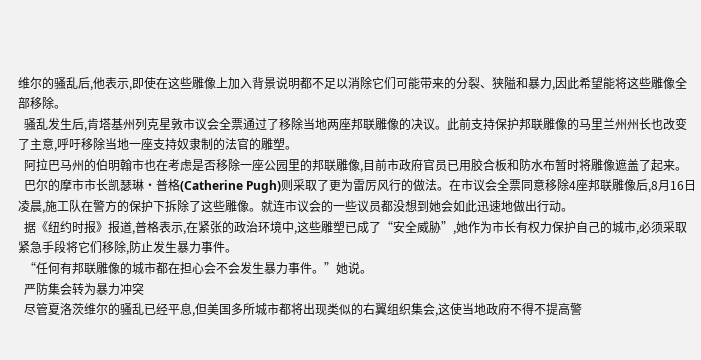维尔的骚乱后,他表示,即使在这些雕像上加入背景说明都不足以消除它们可能带来的分裂、狭隘和暴力,因此希望能将这些雕像全部移除。
  骚乱发生后,肯塔基州列克星敦市议会全票通过了移除当地两座邦联雕像的决议。此前支持保护邦联雕像的马里兰州州长也改变了主意,呼吁移除当地一座支持奴隶制的法官的雕塑。
  阿拉巴马州的伯明翰市也在考虑是否移除一座公园里的邦联雕像,目前市政府官员已用胶合板和防水布暂时将雕像遮盖了起来。
  巴尔的摩市市长凯瑟琳·普格(Catherine Pugh)则采取了更为雷厉风行的做法。在市议会全票同意移除4座邦联雕像后,8月16日凌晨,施工队在警方的保护下拆除了这些雕像。就连市议会的一些议员都没想到她会如此迅速地做出行动。
  据《纽约时报》报道,普格表示,在紧张的政治环境中,这些雕塑已成了“安全威胁”,她作为市长有权力保护自己的城市,必须采取紧急手段将它们移除,防止发生暴力事件。
  “任何有邦联雕像的城市都在担心会不会发生暴力事件。”她说。
  严防集会转为暴力冲突
  尽管夏洛茨维尔的骚乱已经平息,但美国多所城市都将出现类似的右翼组织集会,这使当地政府不得不提高警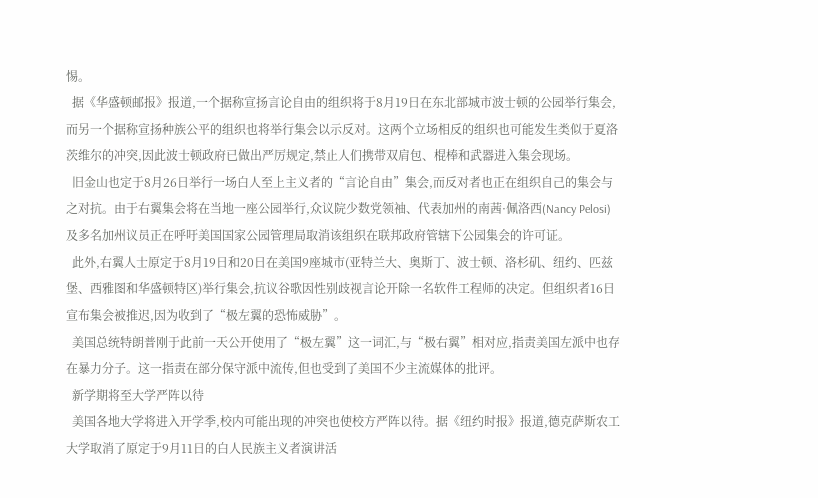惕。
  据《华盛顿邮报》报道,一个据称宣扬言论自由的组织将于8月19日在东北部城市波士顿的公园举行集会,而另一个据称宣扬种族公平的组织也将举行集会以示反对。这两个立场相反的组织也可能发生类似于夏洛茨维尔的冲突,因此波士顿政府已做出严厉规定,禁止人们携带双肩包、棍棒和武器进入集会现场。
  旧金山也定于8月26日举行一场白人至上主义者的“言论自由”集会,而反对者也正在组织自己的集会与之对抗。由于右翼集会将在当地一座公园举行,众议院少数党领袖、代表加州的南茜·佩洛西(Nancy Pelosi)及多名加州议员正在呼吁美国国家公园管理局取消该组织在联邦政府管辖下公园集会的许可证。
  此外,右翼人士原定于8月19日和20日在美国9座城市(亚特兰大、奥斯丁、波士顿、洛杉矶、纽约、匹兹堡、西雅图和华盛顿特区)举行集会,抗议谷歌因性别歧视言论开除一名软件工程师的决定。但组织者16日宣布集会被推迟,因为收到了“极左翼的恐怖威胁”。
  美国总统特朗普刚于此前一天公开使用了“极左翼”这一词汇,与“极右翼”相对应,指责美国左派中也存在暴力分子。这一指责在部分保守派中流传,但也受到了美国不少主流媒体的批评。
  新学期将至大学严阵以待
  美国各地大学将进入开学季,校内可能出现的冲突也使校方严阵以待。据《纽约时报》报道,德克萨斯农工大学取消了原定于9月11日的白人民族主义者演讲活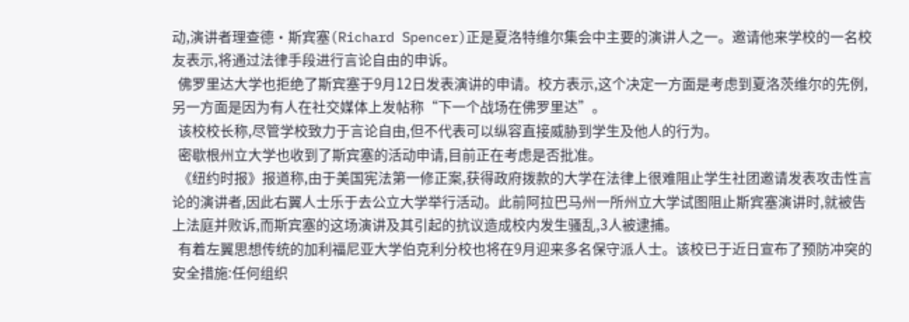动,演讲者理查德·斯宾塞(Richard Spencer)正是夏洛特维尔集会中主要的演讲人之一。邀请他来学校的一名校友表示,将通过法律手段进行言论自由的申诉。
  佛罗里达大学也拒绝了斯宾塞于9月12日发表演讲的申请。校方表示,这个决定一方面是考虑到夏洛茨维尔的先例,另一方面是因为有人在社交媒体上发帖称“下一个战场在佛罗里达”。
  该校校长称,尽管学校致力于言论自由,但不代表可以纵容直接威胁到学生及他人的行为。
  密歇根州立大学也收到了斯宾塞的活动申请,目前正在考虑是否批准。
  《纽约时报》报道称,由于美国宪法第一修正案,获得政府拨款的大学在法律上很难阻止学生社团邀请发表攻击性言论的演讲者,因此右翼人士乐于去公立大学举行活动。此前阿拉巴马州一所州立大学试图阻止斯宾塞演讲时,就被告上法庭并败诉,而斯宾塞的这场演讲及其引起的抗议造成校内发生骚乱,3人被逮捕。
  有着左翼思想传统的加利福尼亚大学伯克利分校也将在9月迎来多名保守派人士。该校已于近日宣布了预防冲突的安全措施:任何组织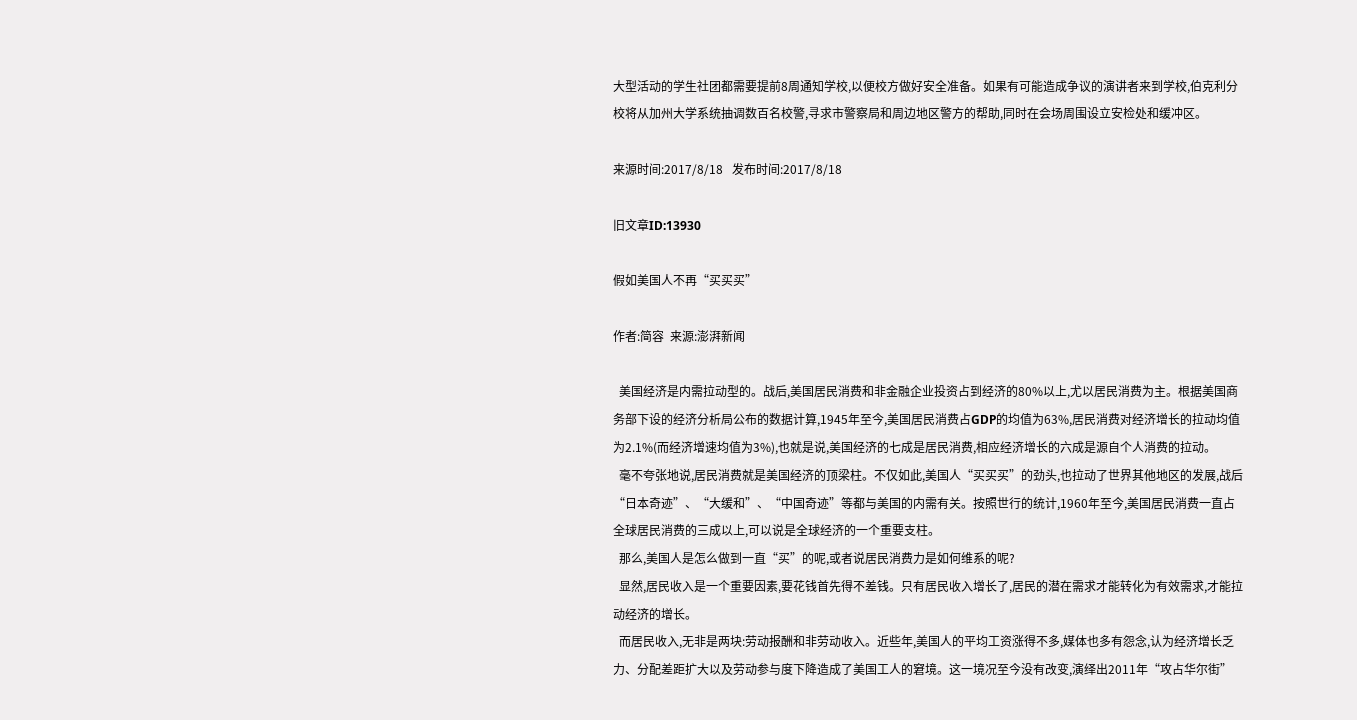大型活动的学生社团都需要提前8周通知学校,以便校方做好安全准备。如果有可能造成争议的演讲者来到学校,伯克利分校将从加州大学系统抽调数百名校警,寻求市警察局和周边地区警方的帮助,同时在会场周围设立安检处和缓冲区。

来源时间:2017/8/18   发布时间:2017/8/18

旧文章ID:13930

假如美国人不再“买买买”

作者:简容  来源:澎湃新闻

  美国经济是内需拉动型的。战后,美国居民消费和非金融企业投资占到经济的80%以上,尤以居民消费为主。根据美国商务部下设的经济分析局公布的数据计算,1945年至今,美国居民消费占GDP的均值为63%,居民消费对经济增长的拉动均值为2.1%(而经济增速均值为3%),也就是说,美国经济的七成是居民消费,相应经济增长的六成是源自个人消费的拉动。
  毫不夸张地说,居民消费就是美国经济的顶梁柱。不仅如此,美国人“买买买”的劲头,也拉动了世界其他地区的发展,战后“日本奇迹”、“大缓和”、“中国奇迹”等都与美国的内需有关。按照世行的统计,1960年至今,美国居民消费一直占全球居民消费的三成以上,可以说是全球经济的一个重要支柱。
  那么,美国人是怎么做到一直“买”的呢,或者说居民消费力是如何维系的呢?
  显然,居民收入是一个重要因素,要花钱首先得不差钱。只有居民收入增长了,居民的潜在需求才能转化为有效需求,才能拉动经济的增长。
  而居民收入,无非是两块:劳动报酬和非劳动收入。近些年,美国人的平均工资涨得不多,媒体也多有怨念,认为经济增长乏力、分配差距扩大以及劳动参与度下降造成了美国工人的窘境。这一境况至今没有改变,演绎出2011年“攻占华尔街”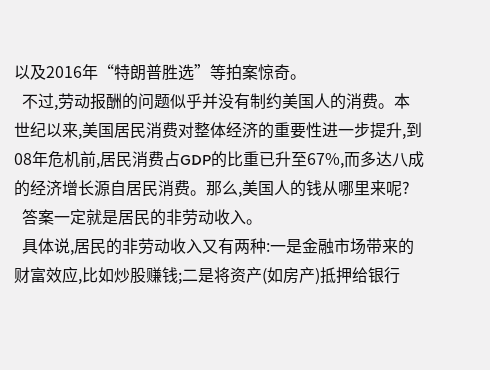以及2016年“特朗普胜选”等拍案惊奇。
  不过,劳动报酬的问题似乎并没有制约美国人的消费。本世纪以来,美国居民消费对整体经济的重要性进一步提升,到08年危机前,居民消费占GDP的比重已升至67%,而多达八成的经济增长源自居民消费。那么,美国人的钱从哪里来呢?
  答案一定就是居民的非劳动收入。
  具体说,居民的非劳动收入又有两种:一是金融市场带来的财富效应,比如炒股赚钱;二是将资产(如房产)抵押给银行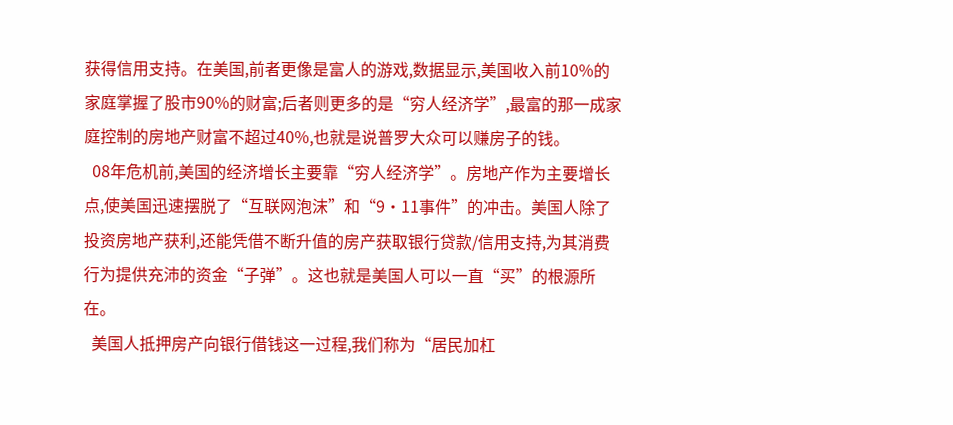获得信用支持。在美国,前者更像是富人的游戏,数据显示,美国收入前10%的家庭掌握了股市90%的财富;后者则更多的是“穷人经济学”,最富的那一成家庭控制的房地产财富不超过40%,也就是说普罗大众可以赚房子的钱。
  08年危机前,美国的经济增长主要靠“穷人经济学”。房地产作为主要增长点,使美国迅速摆脱了“互联网泡沫”和“9•11事件”的冲击。美国人除了投资房地产获利,还能凭借不断升值的房产获取银行贷款/信用支持,为其消费行为提供充沛的资金“子弹”。这也就是美国人可以一直“买”的根源所在。
  美国人抵押房产向银行借钱这一过程,我们称为“居民加杠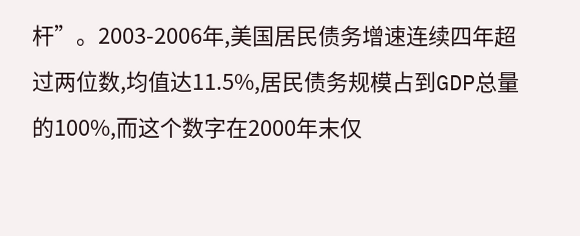杆”。2003-2006年,美国居民债务增速连续四年超过两位数,均值达11.5%,居民债务规模占到GDP总量的100%,而这个数字在2000年末仅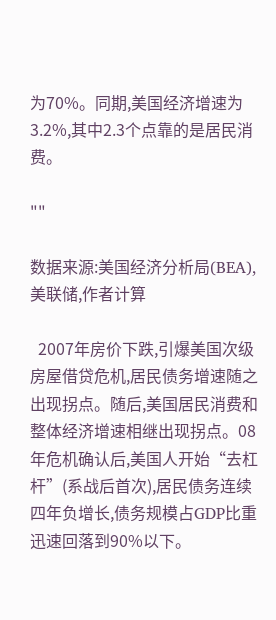为70%。同期,美国经济增速为3.2%,其中2.3个点靠的是居民消费。

""

数据来源:美国经济分析局(BEA),美联储,作者计算

  2007年房价下跌,引爆美国次级房屋借贷危机,居民债务增速随之出现拐点。随后,美国居民消费和整体经济增速相继出现拐点。08年危机确认后,美国人开始“去杠杆”(系战后首次),居民债务连续四年负增长,债务规模占GDP比重迅速回落到90%以下。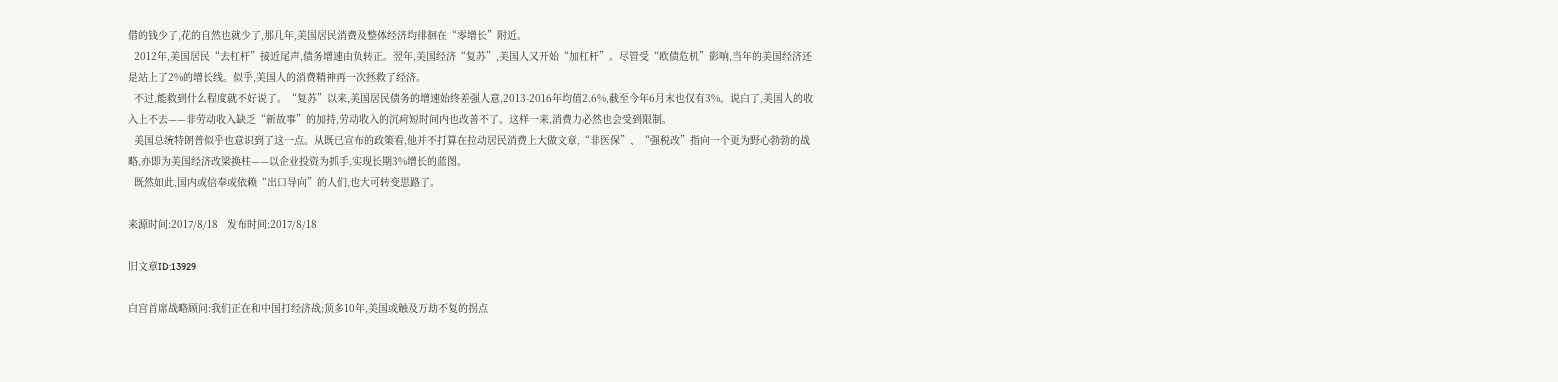借的钱少了,花的自然也就少了,那几年,美国居民消费及整体经济均徘徊在“零增长”附近。
  2012年,美国居民“去杠杆”接近尾声,债务增速由负转正。翌年,美国经济“复苏”,美国人又开始“加杠杆”。尽管受“欧债危机”影响,当年的美国经济还是站上了2%的增长线。似乎,美国人的消费精神再一次拯救了经济。
  不过,能救到什么程度就不好说了。“复苏”以来,美国居民债务的增速始终差强人意,2013-2016年均值2.6%,截至今年6月末也仅有3%。说白了,美国人的收入上不去——非劳动收入缺乏“新故事”的加持,劳动收入的沉疴短时间内也改善不了。这样一来,消费力必然也会受到限制。
  美国总统特朗普似乎也意识到了这一点。从既已宣布的政策看,他并不打算在拉动居民消费上大做文章,“非医保”、“强税改”指向一个更为野心勃勃的战略,亦即为美国经济改梁换柱——以企业投资为抓手,实现长期3%增长的蓝图。
  既然如此,国内或信奉或依赖“出口导向”的人们,也大可转变思路了。

来源时间:2017/8/18   发布时间:2017/8/18

旧文章ID:13929

白宫首席战略顾问:我们正在和中国打经济战;顶多10年,美国或触及万劫不复的拐点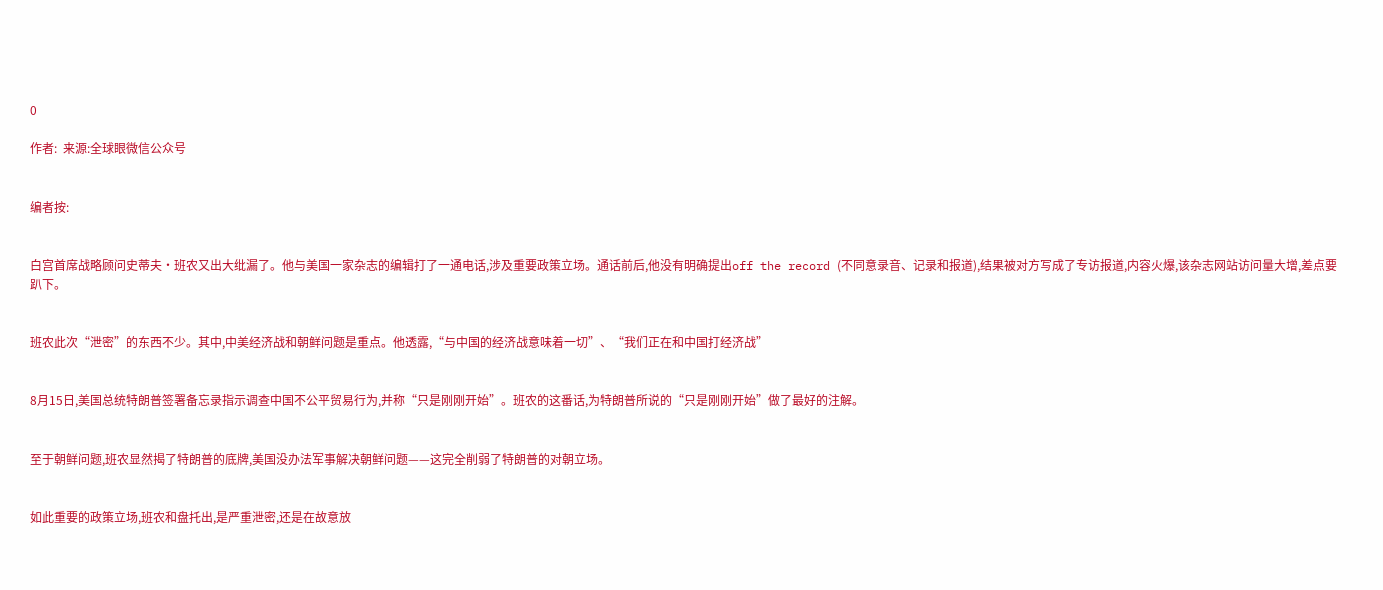0

作者:  来源:全球眼微信公众号


编者按:


白宫首席战略顾问史蒂夫·班农又出大纰漏了。他与美国一家杂志的编辑打了一通电话,涉及重要政策立场。通话前后,他没有明确提出off the record (不同意录音、记录和报道),结果被对方写成了专访报道,内容火爆,该杂志网站访问量大增,差点要趴下。


班农此次“泄密”的东西不少。其中,中美经济战和朝鲜问题是重点。他透露,“与中国的经济战意味着一切”、“我们正在和中国打经济战”


8月15日,美国总统特朗普签署备忘录指示调查中国不公平贸易行为,并称“只是刚刚开始”。班农的这番话,为特朗普所说的“只是刚刚开始”做了最好的注解。


至于朝鲜问题,班农显然揭了特朗普的底牌,美国没办法军事解决朝鲜问题——这完全削弱了特朗普的对朝立场。


如此重要的政策立场,班农和盘托出,是严重泄密,还是在故意放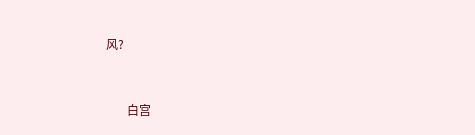风?


       白宫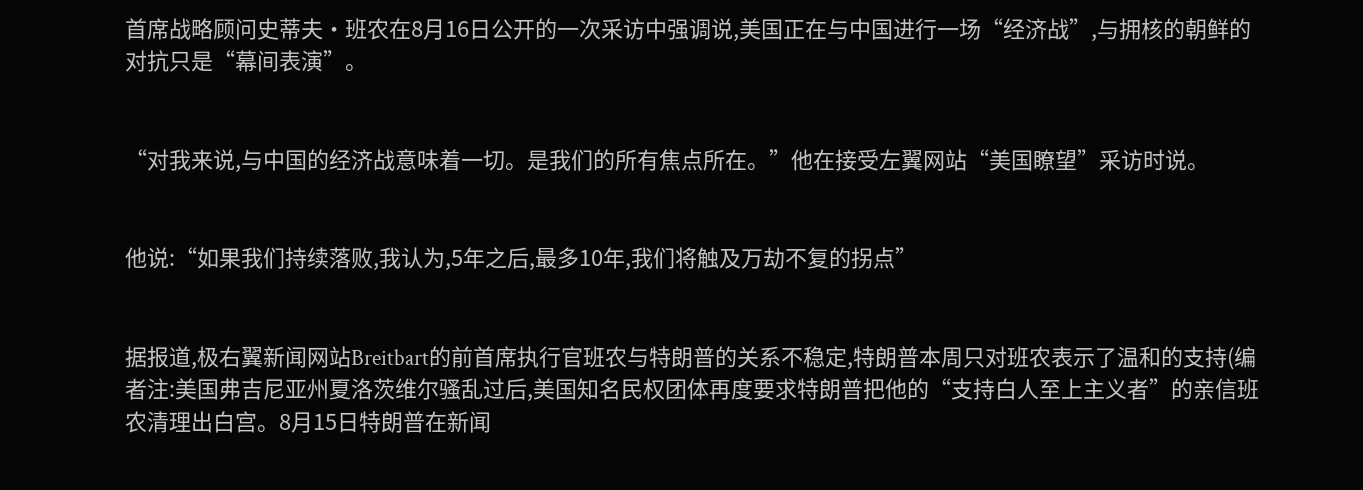首席战略顾问史蒂夫·班农在8月16日公开的一次采访中强调说,美国正在与中国进行一场“经济战”,与拥核的朝鲜的对抗只是“幕间表演”。


“对我来说,与中国的经济战意味着一切。是我们的所有焦点所在。”他在接受左翼网站“美国瞭望”采访时说。


他说:“如果我们持续落败,我认为,5年之后,最多10年,我们将触及万劫不复的拐点”


据报道,极右翼新闻网站Breitbart的前首席执行官班农与特朗普的关系不稳定,特朗普本周只对班农表示了温和的支持(编者注:美国弗吉尼亚州夏洛茨维尔骚乱过后,美国知名民权团体再度要求特朗普把他的“支持白人至上主义者”的亲信班农清理出白宫。8月15日特朗普在新闻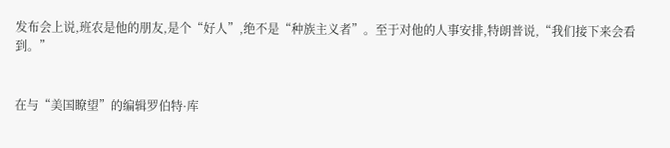发布会上说,班农是他的朋友,是个“好人”,绝不是“种族主义者”。至于对他的人事安排,特朗普说,“我们接下来会看到。”


在与“美国瞭望”的编辑罗伯特·库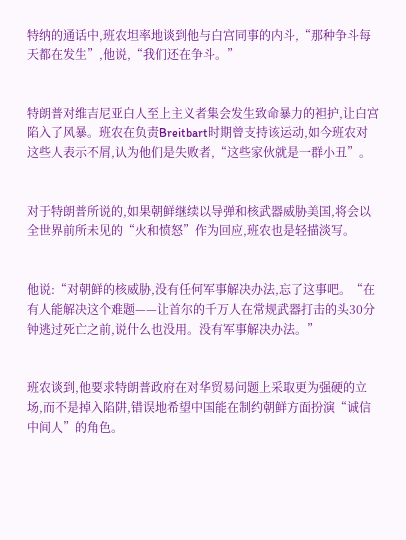特纳的通话中,班农坦率地谈到他与白宫同事的内斗,“那种争斗每天都在发生”,他说,“我们还在争斗。”


特朗普对维吉尼亚白人至上主义者集会发生致命暴力的袒护,让白宫陷入了风暴。班农在负责Breitbart时期曾支持该运动,如今班农对这些人表示不屑,认为他们是失败者,“这些家伙就是一群小丑”。


对于特朗普所说的,如果朝鲜继续以导弹和核武器威胁美国,将会以全世界前所未见的“火和愤怒”作为回应,班农也是轻描淡写。


他说:“对朝鲜的核威胁,没有任何军事解决办法,忘了这事吧。“在有人能解决这个难题——让首尔的千万人在常规武器打击的头30分钟逃过死亡之前,说什么也没用。没有军事解决办法。”


班农谈到,他要求特朗普政府在对华贸易问题上采取更为强硬的立场,而不是掉入陷阱,错误地希望中国能在制约朝鲜方面扮演“诚信中间人”的角色。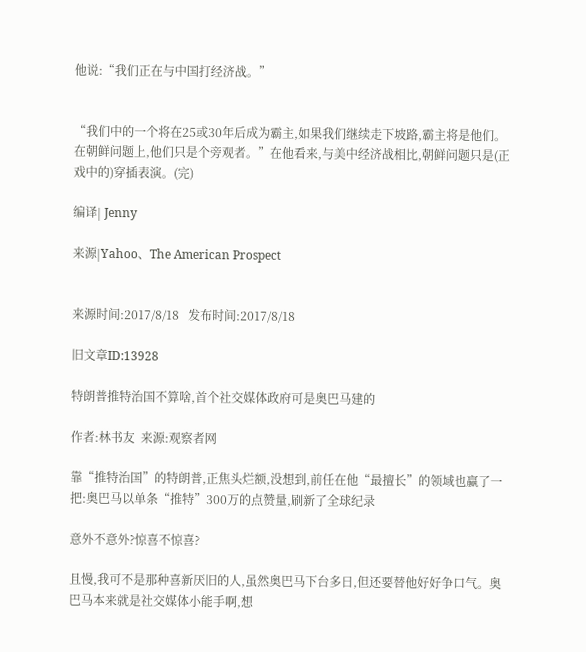他说:“我们正在与中国打经济战。”


“我们中的一个将在25或30年后成为霸主,如果我们继续走下坡路,霸主将是他们。在朝鲜问题上,他们只是个旁观者。”在他看来,与美中经济战相比,朝鲜问题只是(正戏中的)穿插表演。(完)

编译| Jenny

来源|Yahoo、The American Prospect


来源时间:2017/8/18   发布时间:2017/8/18

旧文章ID:13928

特朗普推特治国不算啥,首个社交媒体政府可是奥巴马建的

作者:林书友  来源:观察者网

靠“推特治国”的特朗普,正焦头烂额,没想到,前任在他“最擅长”的领域也赢了一把:奥巴马以单条“推特”300万的点赞量,刷新了全球纪录

意外不意外?惊喜不惊喜?

且慢,我可不是那种喜新厌旧的人,虽然奥巴马下台多日,但还要替他好好争口气。奥巴马本来就是社交媒体小能手啊,想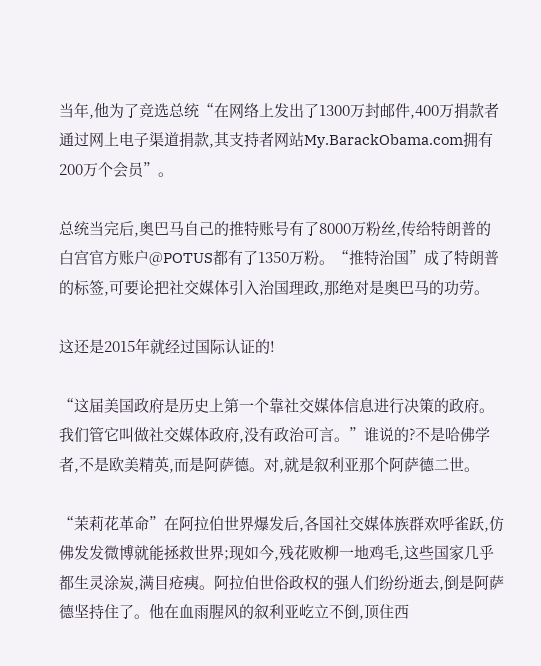当年,他为了竞选总统“在网络上发出了1300万封邮件,400万捐款者通过网上电子渠道捐款,其支持者网站My.BarackObama.com拥有200万个会员”。

总统当完后,奥巴马自己的推特账号有了8000万粉丝,传给特朗普的白宫官方账户@POTUS都有了1350万粉。“推特治国”成了特朗普的标签,可要论把社交媒体引入治国理政,那绝对是奥巴马的功劳。

这还是2015年就经过国际认证的!

“这届美国政府是历史上第一个靠社交媒体信息进行决策的政府。我们管它叫做社交媒体政府,没有政治可言。”谁说的?不是哈佛学者,不是欧美精英,而是阿萨德。对,就是叙利亚那个阿萨德二世。

“茉莉花革命”在阿拉伯世界爆发后,各国社交媒体族群欢呼雀跃,仿佛发发微博就能拯救世界;现如今,残花败柳一地鸡毛,这些国家几乎都生灵涂炭,满目疮痍。阿拉伯世俗政权的强人们纷纷逝去,倒是阿萨德坚持住了。他在血雨腥风的叙利亚屹立不倒,顶住西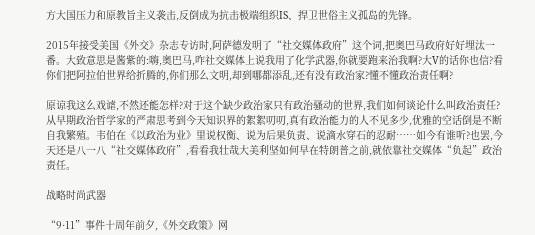方大国压力和原教旨主义袭击,反倒成为抗击极端组织IS、捍卫世俗主义孤岛的先锋。

2015年接受美国《外交》杂志专访时,阿萨德发明了“社交媒体政府”这个词,把奥巴马政府好好埋汰一番。大致意思是酱紫的:嗨,奥巴马,咋社交媒体上说我用了化学武器,你就要跑来治我啊?大V的话你也信?看你们把阿拉伯世界给折腾的,你们那么文明,却到哪都添乱,还有没有政治家?懂不懂政治责任啊?

原谅我这么戏谑,不然还能怎样?对于这个缺少政治家只有政治骚动的世界,我们如何谈论什么叫政治责任?从早期政治哲学家的严肃思考到今天知识界的絮絮叨叨,真有政治能力的人不见多少,优雅的空话倒是不断自我繁殖。韦伯在《以政治为业》里说权衡、说为后果负责、说滴水穿石的忍耐……如今有谁听?也罢,今天还是八一八“社交媒体政府”,看看我壮哉大美利坚如何早在特朗普之前,就依靠社交媒体“负起”政治责任。

战略时尚武器

“9·11”事件十周年前夕,《外交政策》网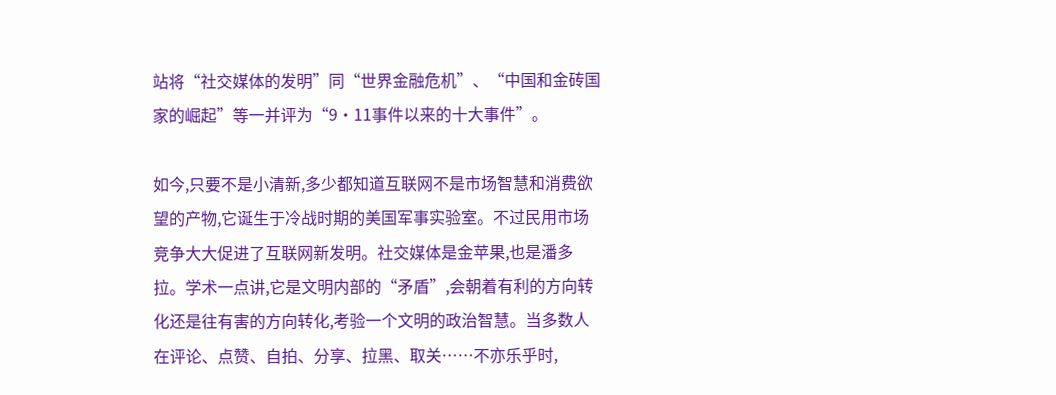站将“社交媒体的发明”同“世界金融危机”、“中国和金砖国家的崛起”等一并评为“9·11事件以来的十大事件”。

如今,只要不是小清新,多少都知道互联网不是市场智慧和消费欲望的产物,它诞生于冷战时期的美国军事实验室。不过民用市场竞争大大促进了互联网新发明。社交媒体是金苹果,也是潘多拉。学术一点讲,它是文明内部的“矛盾”,会朝着有利的方向转化还是往有害的方向转化,考验一个文明的政治智慧。当多数人在评论、点赞、自拍、分享、拉黑、取关……不亦乐乎时,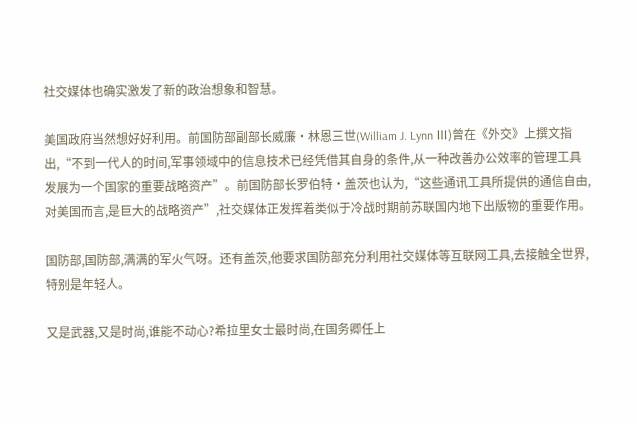社交媒体也确实激发了新的政治想象和智慧。

美国政府当然想好好利用。前国防部副部长威廉·林恩三世(William J. Lynn Ⅲ)曾在《外交》上撰文指出,“不到一代人的时间,军事领域中的信息技术已经凭借其自身的条件,从一种改善办公效率的管理工具发展为一个国家的重要战略资产”。前国防部长罗伯特·盖茨也认为,“这些通讯工具所提供的通信自由,对美国而言,是巨大的战略资产”,社交媒体正发挥着类似于冷战时期前苏联国内地下出版物的重要作用。

国防部,国防部,满满的军火气呀。还有盖茨,他要求国防部充分利用社交媒体等互联网工具,去接触全世界,特别是年轻人。

又是武器,又是时尚,谁能不动心?希拉里女士最时尚,在国务卿任上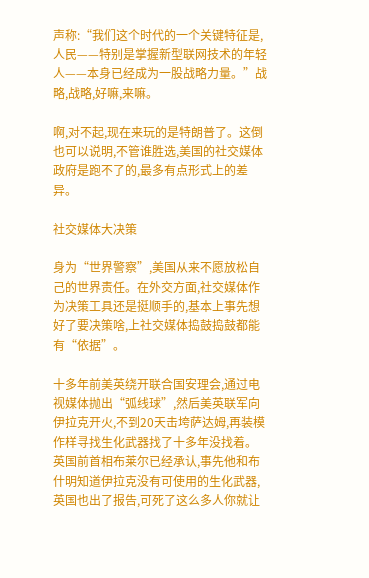声称:“我们这个时代的一个关键特征是,人民——特别是掌握新型联网技术的年轻人——本身已经成为一股战略力量。”战略,战略,好嘛,来嘛。

啊,对不起,现在来玩的是特朗普了。这倒也可以说明,不管谁胜选,美国的社交媒体政府是跑不了的,最多有点形式上的差异。

社交媒体大决策

身为“世界警察”,美国从来不愿放松自己的世界责任。在外交方面,社交媒体作为决策工具还是挺顺手的,基本上事先想好了要决策啥,上社交媒体捣鼓捣鼓都能有“依据”。

十多年前美英绕开联合国安理会,通过电视媒体抛出“弧线球”,然后美英联军向伊拉克开火,不到20天击垮萨达姆,再装模作样寻找生化武器找了十多年没找着。英国前首相布莱尔已经承认,事先他和布什明知道伊拉克没有可使用的生化武器,英国也出了报告,可死了这么多人你就让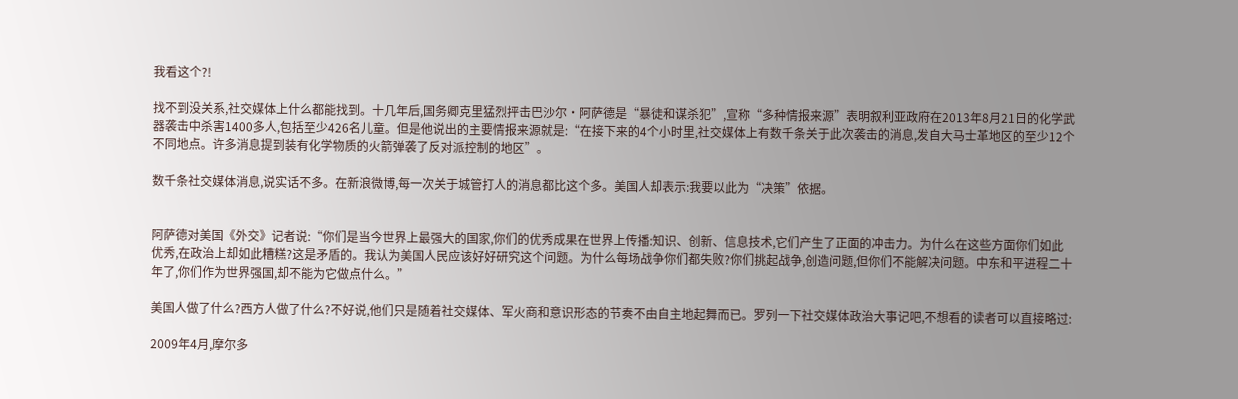我看这个?!

找不到没关系,社交媒体上什么都能找到。十几年后,国务卿克里猛烈抨击巴沙尔·阿萨德是“暴徒和谋杀犯”,宣称“多种情报来源”表明叙利亚政府在2013年8月21日的化学武器袭击中杀害1400多人,包括至少426名儿童。但是他说出的主要情报来源就是:“在接下来的4个小时里,社交媒体上有数千条关于此次袭击的消息,发自大马士革地区的至少12个不同地点。许多消息提到装有化学物质的火箭弹袭了反对派控制的地区”。

数千条社交媒体消息,说实话不多。在新浪微博,每一次关于城管打人的消息都比这个多。美国人却表示:我要以此为“决策”依据。


阿萨德对美国《外交》记者说:“你们是当今世界上最强大的国家,你们的优秀成果在世界上传播:知识、创新、信息技术,它们产生了正面的冲击力。为什么在这些方面你们如此优秀,在政治上却如此糟糕?这是矛盾的。我认为美国人民应该好好研究这个问题。为什么每场战争你们都失败?你们挑起战争,创造问题,但你们不能解决问题。中东和平进程二十年了,你们作为世界强国,却不能为它做点什么。”

美国人做了什么?西方人做了什么?不好说,他们只是随着社交媒体、军火商和意识形态的节奏不由自主地起舞而已。罗列一下社交媒体政治大事记吧,不想看的读者可以直接略过:

2009年4月,摩尔多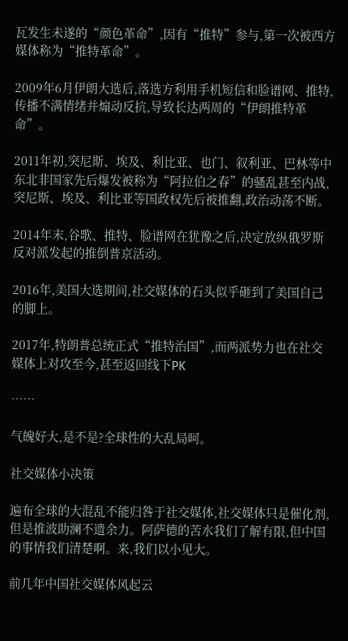瓦发生未遂的“颜色革命”,因有“推特”参与,第一次被西方媒体称为“推特革命”。

2009年6月伊朗大选后,落选方利用手机短信和脸谱网、推特,传播不满情绪并煽动反抗,导致长达两周的“伊朗推特革命”。

2011年初,突尼斯、埃及、利比亚、也门、叙利亚、巴林等中东北非国家先后爆发被称为“阿拉伯之春”的骚乱甚至内战,突尼斯、埃及、利比亚等国政权先后被推翻,政治动荡不断。

2014年末,谷歌、推特、脸谱网在犹豫之后,决定放纵俄罗斯反对派发起的推倒普京活动。

2016年,美国大选期间,社交媒体的石头似乎砸到了美国自己的脚上。

2017年,特朗普总统正式“推特治国”,而两派势力也在社交媒体上对攻至今,甚至返回线下PK

……

气魄好大,是不是?全球性的大乱局呵。

社交媒体小决策

遍布全球的大混乱不能归咎于社交媒体,社交媒体只是催化剂,但是推波助澜不遗余力。阿萨德的苦水我们了解有限,但中国的事情我们清楚啊。来,我们以小见大。

前几年中国社交媒体风起云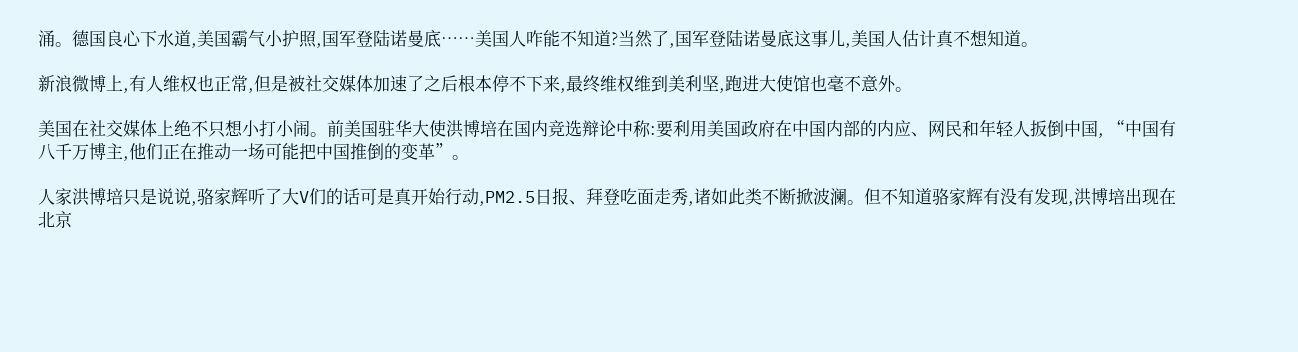涌。德国良心下水道,美国霸气小护照,国军登陆诺曼底……美国人咋能不知道?当然了,国军登陆诺曼底这事儿,美国人估计真不想知道。

新浪微博上,有人维权也正常,但是被社交媒体加速了之后根本停不下来,最终维权维到美利坚,跑进大使馆也毫不意外。

美国在社交媒体上绝不只想小打小闹。前美国驻华大使洪博培在国内竞选辩论中称:要利用美国政府在中国内部的内应、网民和年轻人扳倒中国, “中国有八千万博主,他们正在推动一场可能把中国推倒的变革”。

人家洪博培只是说说,骆家辉听了大V们的话可是真开始行动,PM2.5日报、拜登吃面走秀,诸如此类不断掀波澜。但不知道骆家辉有没有发现,洪博培出现在北京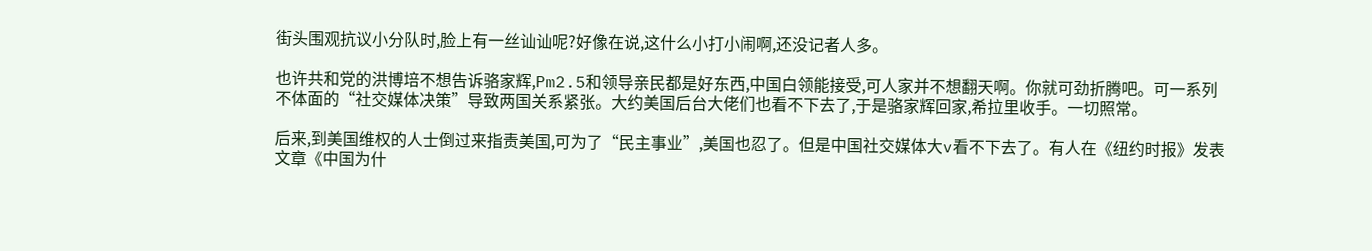街头围观抗议小分队时,脸上有一丝讪讪呢?好像在说,这什么小打小闹啊,还没记者人多。

也许共和党的洪博培不想告诉骆家辉,Pm2.5和领导亲民都是好东西,中国白领能接受,可人家并不想翻天啊。你就可劲折腾吧。可一系列不体面的“社交媒体决策”导致两国关系紧张。大约美国后台大佬们也看不下去了,于是骆家辉回家,希拉里收手。一切照常。

后来,到美国维权的人士倒过来指责美国,可为了“民主事业”,美国也忍了。但是中国社交媒体大v看不下去了。有人在《纽约时报》发表文章《中国为什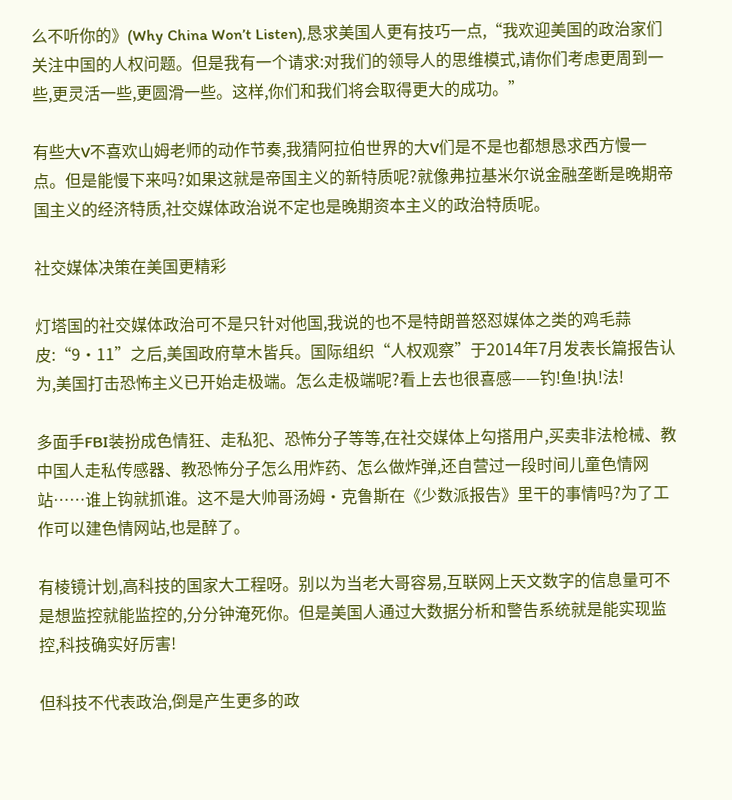么不听你的》(Why China Won’t Listen),恳求美国人更有技巧一点,“我欢迎美国的政治家们关注中国的人权问题。但是我有一个请求:对我们的领导人的思维模式,请你们考虑更周到一些,更灵活一些,更圆滑一些。这样,你们和我们将会取得更大的成功。”

有些大V不喜欢山姆老师的动作节奏,我猜阿拉伯世界的大V们是不是也都想恳求西方慢一点。但是能慢下来吗?如果这就是帝国主义的新特质呢?就像弗拉基米尔说金融垄断是晚期帝国主义的经济特质,社交媒体政治说不定也是晚期资本主义的政治特质呢。

社交媒体决策在美国更精彩

灯塔国的社交媒体政治可不是只针对他国,我说的也不是特朗普怒怼媒体之类的鸡毛蒜皮:“9·11”之后,美国政府草木皆兵。国际组织“人权观察”于2014年7月发表长篇报告认为,美国打击恐怖主义已开始走极端。怎么走极端呢?看上去也很喜感——钓!鱼!执!法!

多面手FBI装扮成色情狂、走私犯、恐怖分子等等,在社交媒体上勾搭用户,买卖非法枪械、教中国人走私传感器、教恐怖分子怎么用炸药、怎么做炸弹,还自营过一段时间儿童色情网站……谁上钩就抓谁。这不是大帅哥汤姆·克鲁斯在《少数派报告》里干的事情吗?为了工作可以建色情网站,也是醉了。

有棱镜计划,高科技的国家大工程呀。别以为当老大哥容易,互联网上天文数字的信息量可不是想监控就能监控的,分分钟淹死你。但是美国人通过大数据分析和警告系统就是能实现监控,科技确实好厉害!

但科技不代表政治,倒是产生更多的政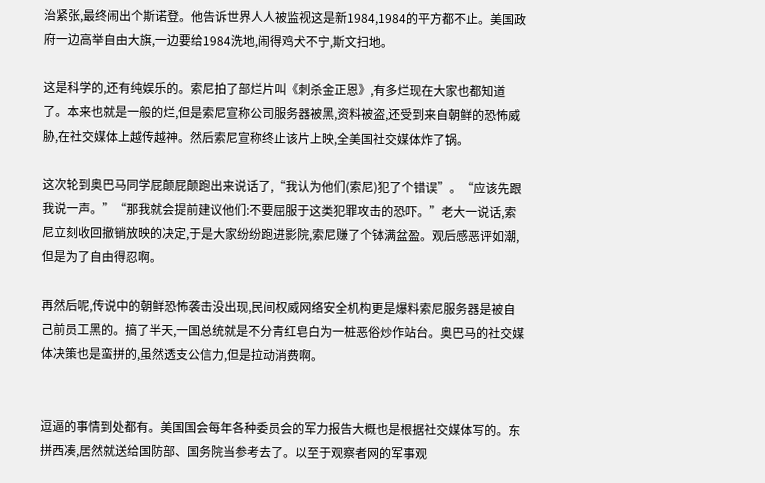治紧张,最终闹出个斯诺登。他告诉世界人人被监视这是新1984,1984的平方都不止。美国政府一边高举自由大旗,一边要给1984洗地,闹得鸡犬不宁,斯文扫地。

这是科学的,还有纯娱乐的。索尼拍了部烂片叫《刺杀金正恩》,有多烂现在大家也都知道了。本来也就是一般的烂,但是索尼宣称公司服务器被黑,资料被盗,还受到来自朝鲜的恐怖威胁,在社交媒体上越传越神。然后索尼宣称终止该片上映,全美国社交媒体炸了锅。

这次轮到奥巴马同学屁颠屁颠跑出来说话了,“我认为他们(索尼)犯了个错误”。“应该先跟我说一声。”“那我就会提前建议他们:不要屈服于这类犯罪攻击的恐吓。”老大一说话,索尼立刻收回撤销放映的决定,于是大家纷纷跑进影院,索尼赚了个钵满盆盈。观后感恶评如潮,但是为了自由得忍啊。

再然后呢,传说中的朝鲜恐怖袭击没出现,民间权威网络安全机构更是爆料索尼服务器是被自己前员工黑的。搞了半天,一国总统就是不分青红皂白为一桩恶俗炒作站台。奥巴马的社交媒体决策也是蛮拼的,虽然透支公信力,但是拉动消费啊。


逗逼的事情到处都有。美国国会每年各种委员会的军力报告大概也是根据社交媒体写的。东拼西凑,居然就送给国防部、国务院当参考去了。以至于观察者网的军事观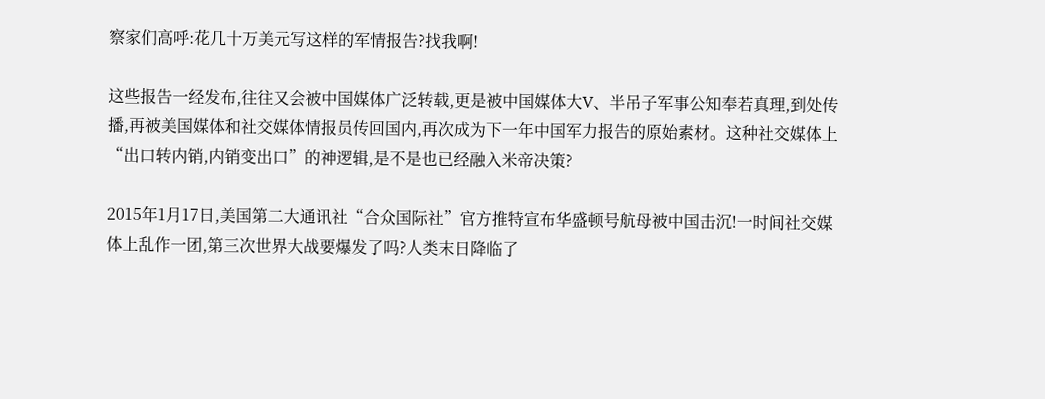察家们高呼:花几十万美元写这样的军情报告?找我啊!

这些报告一经发布,往往又会被中国媒体广泛转载,更是被中国媒体大V、半吊子军事公知奉若真理,到处传播,再被美国媒体和社交媒体情报员传回国内,再次成为下一年中国军力报告的原始素材。这种社交媒体上“出口转内销,内销变出口”的神逻辑,是不是也已经融入米帝决策?

2015年1月17日,美国第二大通讯社“合众国际社”官方推特宣布华盛顿号航母被中国击沉!一时间社交媒体上乱作一团,第三次世界大战要爆发了吗?人类末日降临了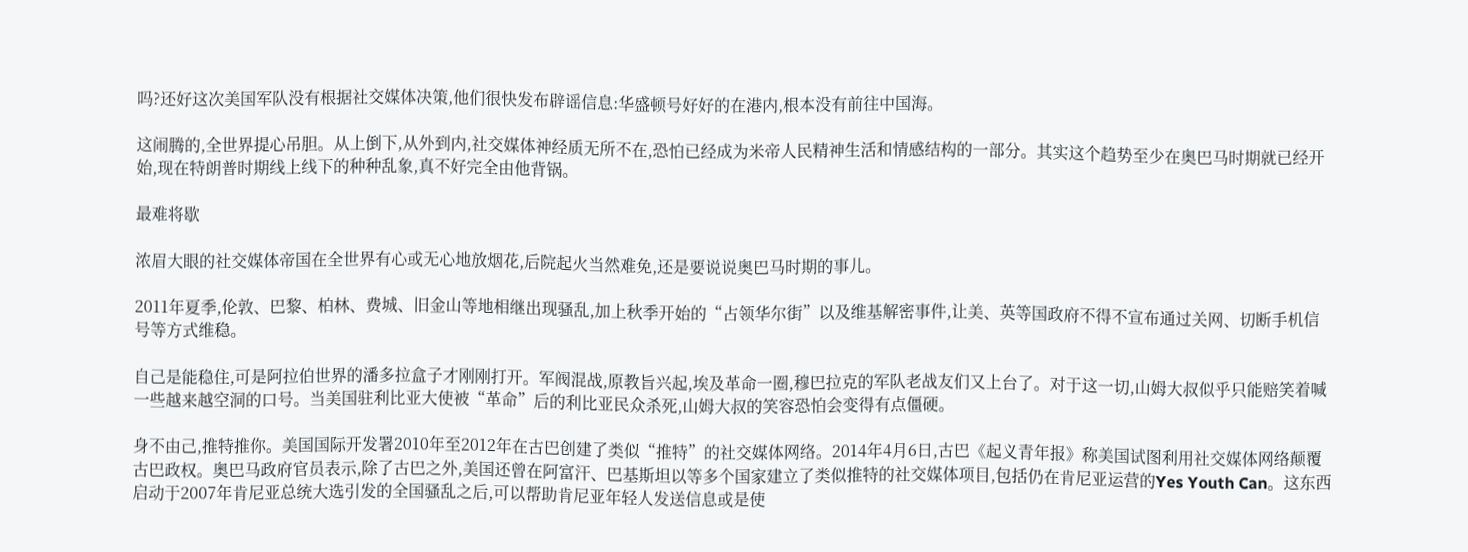吗?还好这次美国军队没有根据社交媒体决策,他们很快发布辟谣信息:华盛顿号好好的在港内,根本没有前往中国海。

这闹腾的,全世界提心吊胆。从上倒下,从外到内,社交媒体神经质无所不在,恐怕已经成为米帝人民精神生活和情感结构的一部分。其实这个趋势至少在奥巴马时期就已经开始,现在特朗普时期线上线下的种种乱象,真不好完全由他背锅。

最难将歇

浓眉大眼的社交媒体帝国在全世界有心或无心地放烟花,后院起火当然难免,还是要说说奥巴马时期的事儿。

2011年夏季,伦敦、巴黎、柏林、费城、旧金山等地相继出现骚乱,加上秋季开始的“占领华尔街”以及维基解密事件,让美、英等国政府不得不宣布通过关网、切断手机信号等方式维稳。

自己是能稳住,可是阿拉伯世界的潘多拉盒子才刚刚打开。军阀混战,原教旨兴起,埃及革命一圈,穆巴拉克的军队老战友们又上台了。对于这一切,山姆大叔似乎只能赔笑着喊一些越来越空洞的口号。当美国驻利比亚大使被“革命”后的利比亚民众杀死,山姆大叔的笑容恐怕会变得有点僵硬。

身不由己,推特推你。美国国际开发署2010年至2012年在古巴创建了类似“推特”的社交媒体网络。2014年4月6日,古巴《起义青年报》称美国试图利用社交媒体网络颠覆古巴政权。奥巴马政府官员表示,除了古巴之外,美国还曾在阿富汗、巴基斯坦以等多个国家建立了类似推特的社交媒体项目,包括仍在肯尼亚运营的Yes Youth Can。这东西启动于2007年肯尼亚总统大选引发的全国骚乱之后,可以帮助肯尼亚年轻人发送信息或是使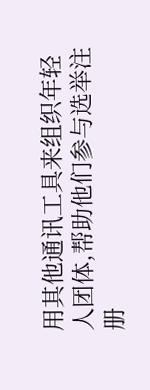用其他通讯工具来组织年轻人团体,帮助他们参与选举注册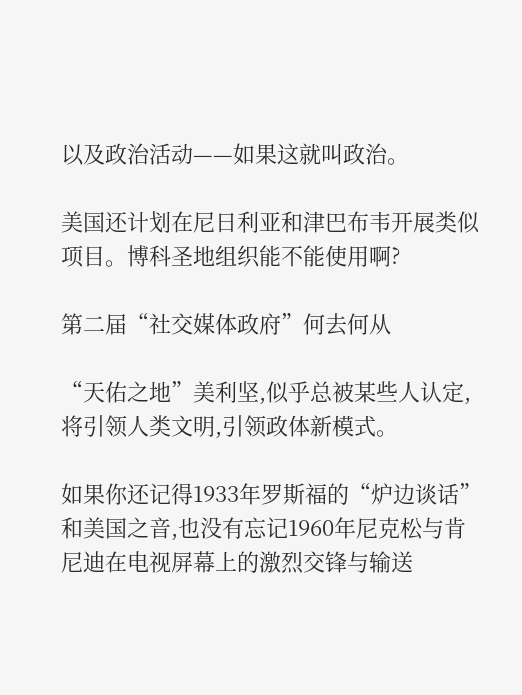以及政治活动——如果这就叫政治。

美国还计划在尼日利亚和津巴布韦开展类似项目。博科圣地组织能不能使用啊?

第二届“社交媒体政府”何去何从

“天佑之地”美利坚,似乎总被某些人认定,将引领人类文明,引领政体新模式。

如果你还记得1933年罗斯福的“炉边谈话”和美国之音,也没有忘记1960年尼克松与肯尼迪在电视屏幕上的激烈交锋与输送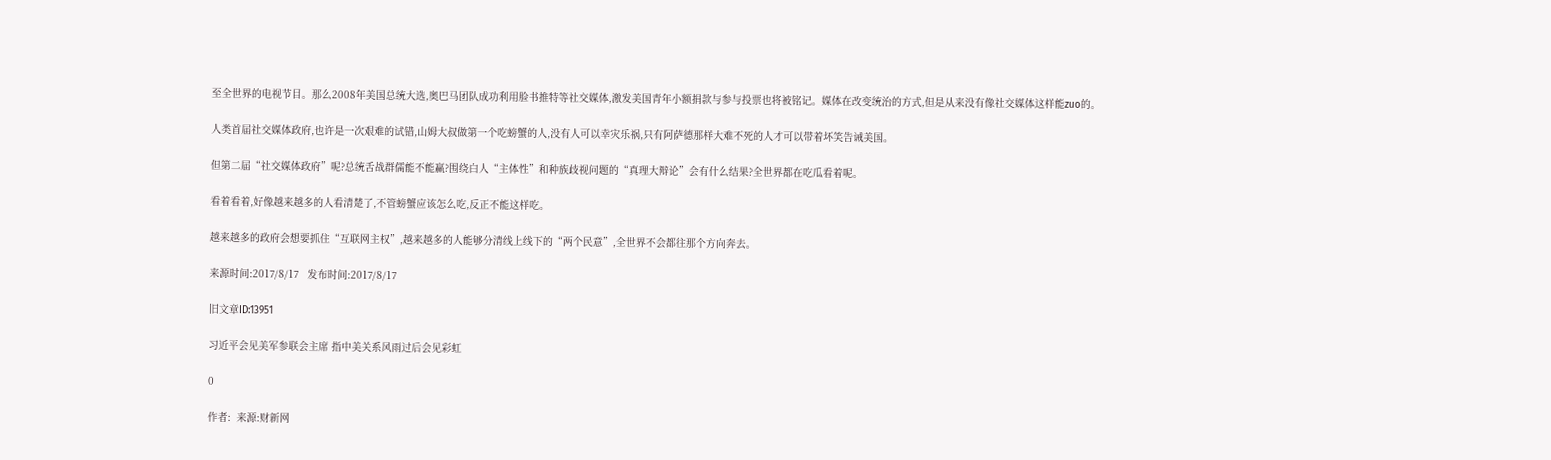至全世界的电视节目。那么2008年美国总统大选,奥巴马团队成功利用脸书推特等社交媒体,激发美国青年小额捐款与参与投票也将被铭记。媒体在改变统治的方式,但是从来没有像社交媒体这样能zuo的。

人类首届社交媒体政府,也许是一次艰难的试错,山姆大叔做第一个吃螃蟹的人,没有人可以幸灾乐祸,只有阿萨德那样大难不死的人才可以带着坏笑告诫美国。

但第二届“社交媒体政府”呢?总统舌战群儒能不能赢?围绕白人“主体性”和种族歧视问题的“真理大辩论”会有什么结果?全世界都在吃瓜看着呢。

看着看着,好像越来越多的人看清楚了,不管螃蟹应该怎么吃,反正不能这样吃。

越来越多的政府会想要抓住“互联网主权”,越来越多的人能够分清线上线下的“两个民意”,全世界不会都往那个方向奔去。

来源时间:2017/8/17   发布时间:2017/8/17

旧文章ID:13951

习近平会见美军参联会主席 指中美关系风雨过后会见彩虹

0

作者:  来源:财新网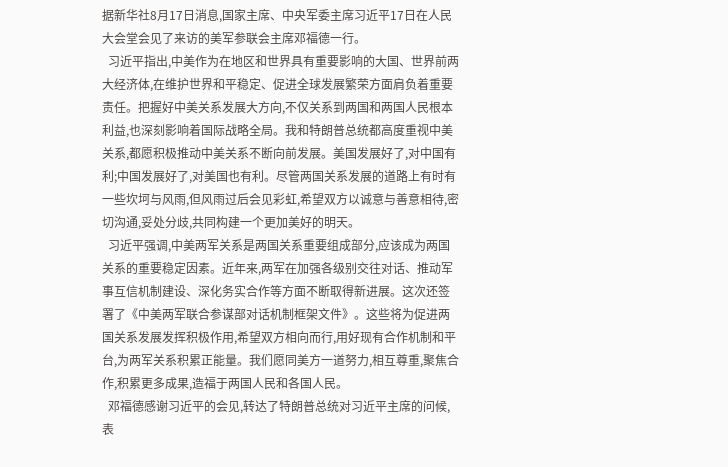据新华社8月17日消息,国家主席、中央军委主席习近平17日在人民大会堂会见了来访的美军参联会主席邓福德一行。
  习近平指出,中美作为在地区和世界具有重要影响的大国、世界前两大经济体,在维护世界和平稳定、促进全球发展繁荣方面肩负着重要责任。把握好中美关系发展大方向,不仅关系到两国和两国人民根本利益,也深刻影响着国际战略全局。我和特朗普总统都高度重视中美关系,都愿积极推动中美关系不断向前发展。美国发展好了,对中国有利;中国发展好了,对美国也有利。尽管两国关系发展的道路上有时有一些坎坷与风雨,但风雨过后会见彩虹,希望双方以诚意与善意相待,密切沟通,妥处分歧,共同构建一个更加美好的明天。
  习近平强调,中美两军关系是两国关系重要组成部分,应该成为两国关系的重要稳定因素。近年来,两军在加强各级别交往对话、推动军事互信机制建设、深化务实合作等方面不断取得新进展。这次还签署了《中美两军联合参谋部对话机制框架文件》。这些将为促进两国关系发展发挥积极作用,希望双方相向而行,用好现有合作机制和平台,为两军关系积累正能量。我们愿同美方一道努力,相互尊重,聚焦合作,积累更多成果,造福于两国人民和各国人民。
  邓福德感谢习近平的会见,转达了特朗普总统对习近平主席的问候,表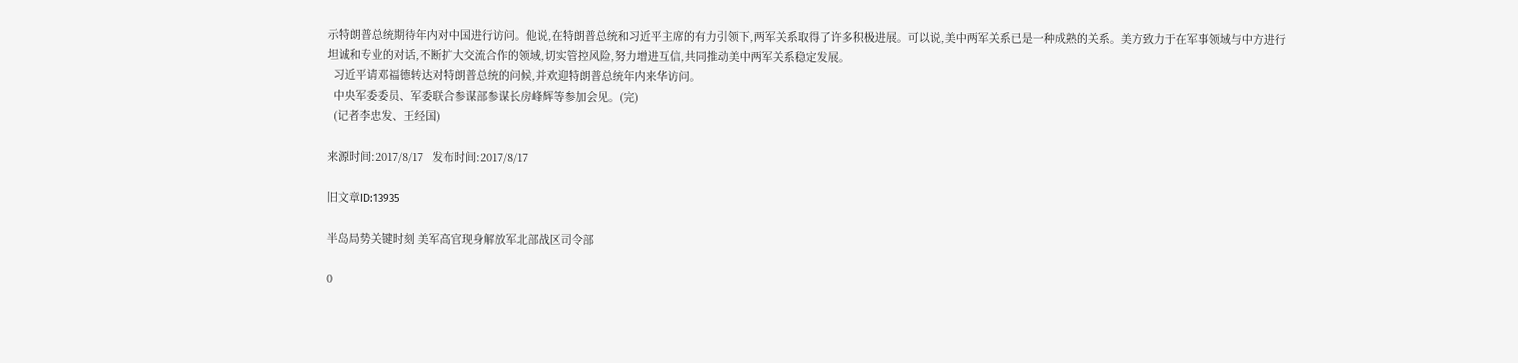示特朗普总统期待年内对中国进行访问。他说,在特朗普总统和习近平主席的有力引领下,两军关系取得了许多积极进展。可以说,美中两军关系已是一种成熟的关系。美方致力于在军事领域与中方进行坦诚和专业的对话,不断扩大交流合作的领域,切实管控风险,努力增进互信,共同推动美中两军关系稳定发展。
  习近平请邓福德转达对特朗普总统的问候,并欢迎特朗普总统年内来华访问。
  中央军委委员、军委联合参谋部参谋长房峰辉等参加会见。(完)
  (记者李忠发、王经国)

来源时间:2017/8/17   发布时间:2017/8/17

旧文章ID:13935

半岛局势关键时刻 美军高官现身解放军北部战区司令部

0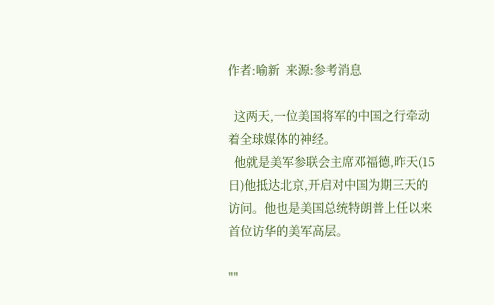作者:喻新  来源:参考消息

  这两天,一位美国将军的中国之行牵动着全球媒体的神经。
  他就是美军参联会主席邓福德,昨天(15日)他抵达北京,开启对中国为期三天的访问。他也是美国总统特朗普上任以来首位访华的美军高层。

""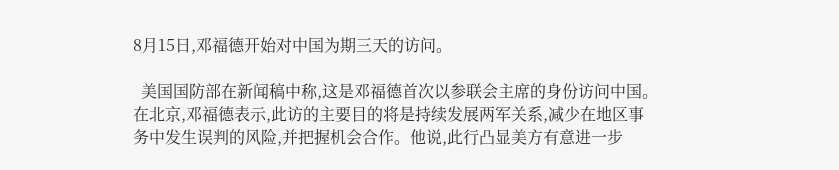8月15日,邓福德开始对中国为期三天的访问。

  美国国防部在新闻稿中称,这是邓福德首次以参联会主席的身份访问中国。在北京,邓福德表示,此访的主要目的将是持续发展两军关系,减少在地区事务中发生误判的风险,并把握机会合作。他说,此行凸显美方有意进一步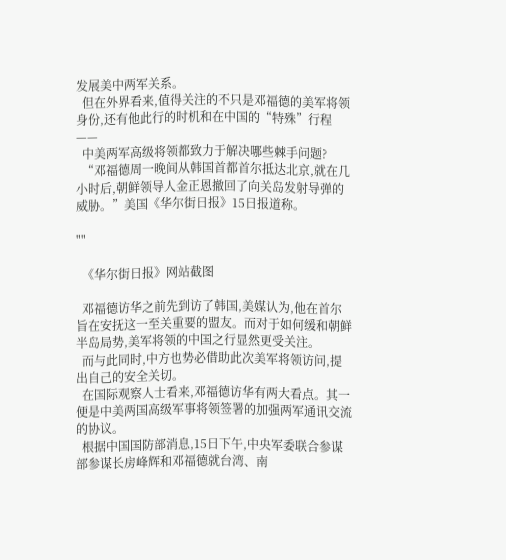发展美中两军关系。
  但在外界看来,值得关注的不只是邓福德的美军将领身份,还有他此行的时机和在中国的“特殊”行程——
  中美两军高级将领都致力于解决哪些棘手问题?
  “邓福德周一晚间从韩国首都首尔抵达北京,就在几小时后,朝鲜领导人金正恩撤回了向关岛发射导弹的威胁。”美国《华尔街日报》15日报道称。

""

  《华尔街日报》网站截图

  邓福德访华之前先到访了韩国,美媒认为,他在首尔旨在安抚这一至关重要的盟友。而对于如何缓和朝鲜半岛局势,美军将领的中国之行显然更受关注。
  而与此同时,中方也势必借助此次美军将领访问,提出自己的安全关切。
  在国际观察人士看来,邓福德访华有两大看点。其一便是中美两国高级军事将领签署的加强两军通讯交流的协议。
  根据中国国防部消息,15日下午,中央军委联合参谋部参谋长房峰辉和邓福德就台湾、南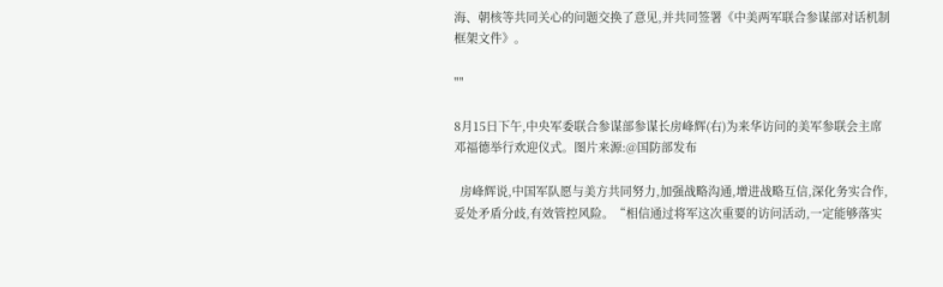海、朝核等共同关心的问题交换了意见,并共同签署《中美两军联合参谋部对话机制框架文件》。

""

8月15日下午,中央军委联合参谋部参谋长房峰辉(右)为来华访问的美军参联会主席邓福德举行欢迎仪式。图片来源:@国防部发布

  房峰辉说,中国军队愿与美方共同努力,加强战略沟通,增进战略互信,深化务实合作,妥处矛盾分歧,有效管控风险。“相信通过将军这次重要的访问活动,一定能够落实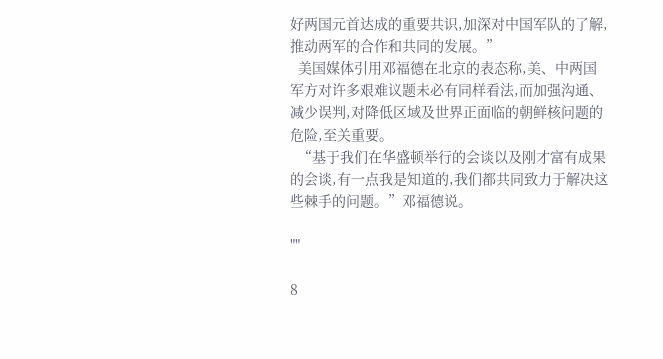好两国元首达成的重要共识,加深对中国军队的了解,推动两军的合作和共同的发展。”
  美国媒体引用邓福德在北京的表态称,美、中两国军方对许多艰难议题未必有同样看法,而加强沟通、减少误判,对降低区域及世界正面临的朝鲜核问题的危险,至关重要。
  “基于我们在华盛顿举行的会谈以及刚才富有成果的会谈,有一点我是知道的,我们都共同致力于解决这些棘手的问题。”邓福德说。

""

8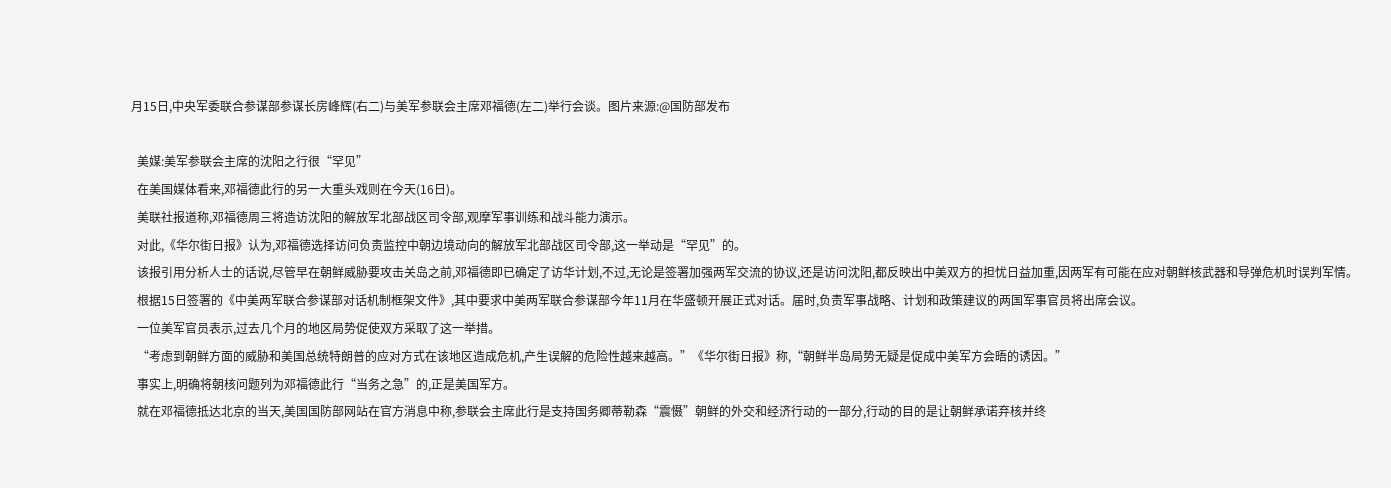月15日,中央军委联合参谋部参谋长房峰辉(右二)与美军参联会主席邓福德(左二)举行会谈。图片来源:@国防部发布

  美媒:美军参联会主席的沈阳之行很“罕见”
  在美国媒体看来,邓福德此行的另一大重头戏则在今天(16日)。
  美联社报道称,邓福德周三将造访沈阳的解放军北部战区司令部,观摩军事训练和战斗能力演示。
  对此,《华尔街日报》认为,邓福德选择访问负责监控中朝边境动向的解放军北部战区司令部,这一举动是“罕见”的。
  该报引用分析人士的话说,尽管早在朝鲜威胁要攻击关岛之前,邓福德即已确定了访华计划,不过,无论是签署加强两军交流的协议,还是访问沈阳,都反映出中美双方的担忧日益加重,因两军有可能在应对朝鲜核武器和导弹危机时误判军情。
  根据15日签署的《中美两军联合参谋部对话机制框架文件》,其中要求中美两军联合参谋部今年11月在华盛顿开展正式对话。届时,负责军事战略、计划和政策建议的两国军事官员将出席会议。
  一位美军官员表示,过去几个月的地区局势促使双方采取了这一举措。
  “考虑到朝鲜方面的威胁和美国总统特朗普的应对方式在该地区造成危机,产生误解的危险性越来越高。”《华尔街日报》称,“朝鲜半岛局势无疑是促成中美军方会晤的诱因。”
  事实上,明确将朝核问题列为邓福德此行“当务之急”的,正是美国军方。
  就在邓福德抵达北京的当天,美国国防部网站在官方消息中称,参联会主席此行是支持国务卿蒂勒森“震慑”朝鲜的外交和经济行动的一部分,行动的目的是让朝鲜承诺弃核并终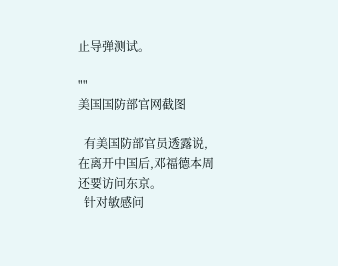止导弹测试。

""
美国国防部官网截图

  有美国防部官员透露说,在离开中国后,邓福德本周还要访问东京。
  针对敏感问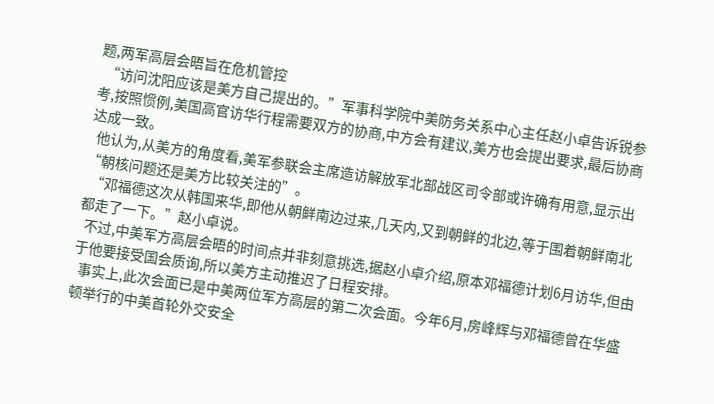题,两军高层会晤旨在危机管控
  “访问沈阳应该是美方自己提出的。”军事科学院中美防务关系中心主任赵小卓告诉锐参考,按照惯例,美国高官访华行程需要双方的协商,中方会有建议,美方也会提出要求,最后协商达成一致。
  他认为,从美方的角度看,美军参联会主席造访解放军北部战区司令部或许确有用意,显示出“朝核问题还是美方比较关注的”。
  “邓福德这次从韩国来华,即他从朝鲜南边过来,几天内,又到朝鲜的北边,等于围着朝鲜南北都走了一下。”赵小卓说。
  不过,中美军方高层会晤的时间点并非刻意挑选,据赵小卓介绍,原本邓福德计划6月访华,但由于他要接受国会质询,所以美方主动推迟了日程安排。
  事实上,此次会面已是中美两位军方高层的第二次会面。今年6月,房峰辉与邓福德曾在华盛顿举行的中美首轮外交安全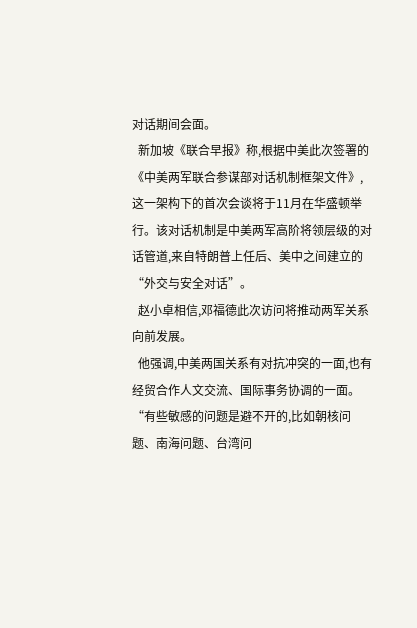对话期间会面。
  新加坡《联合早报》称,根据中美此次签署的《中美两军联合参谋部对话机制框架文件》,这一架构下的首次会谈将于11月在华盛顿举行。该对话机制是中美两军高阶将领层级的对话管道,来自特朗普上任后、美中之间建立的“外交与安全对话”。
  赵小卓相信,邓福德此次访问将推动两军关系向前发展。
  他强调,中美两国关系有对抗冲突的一面,也有经贸合作人文交流、国际事务协调的一面。“有些敏感的问题是避不开的,比如朝核问题、南海问题、台湾问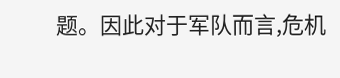题。因此对于军队而言,危机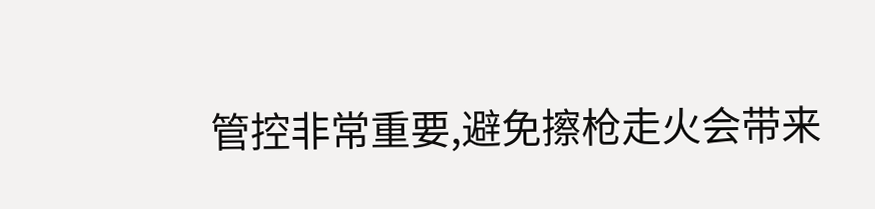管控非常重要,避免擦枪走火会带来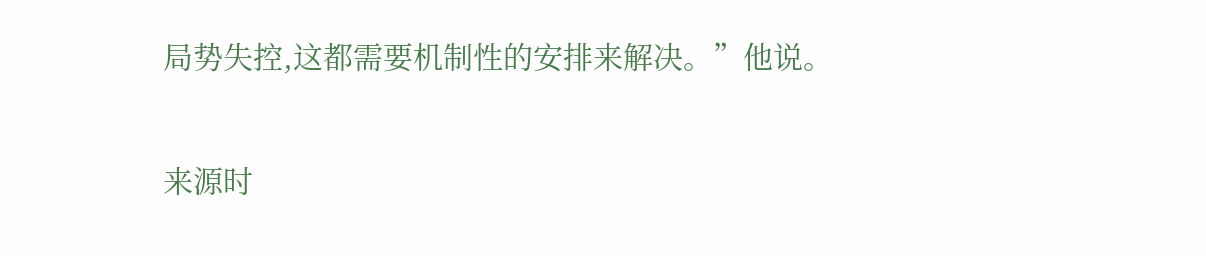局势失控,这都需要机制性的安排来解决。”他说。

来源时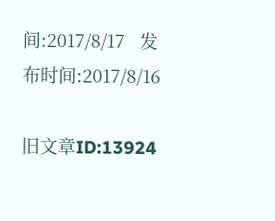间:2017/8/17   发布时间:2017/8/16

旧文章ID:13924